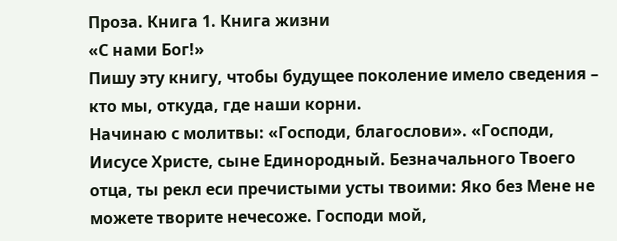Проза. Книга 1. Книга жизни
«С нами Бог!»
Пишу эту книгу, чтобы будущее поколение имело сведения – кто мы, откуда, где наши корни.
Начинаю с молитвы: «Господи, благослови». «Господи, Иисусе Христе, сыне Единородный. Безначального Твоего отца, ты рекл еси пречистыми усты твоими: Яко без Мене не можете творите нечесоже. Господи мой,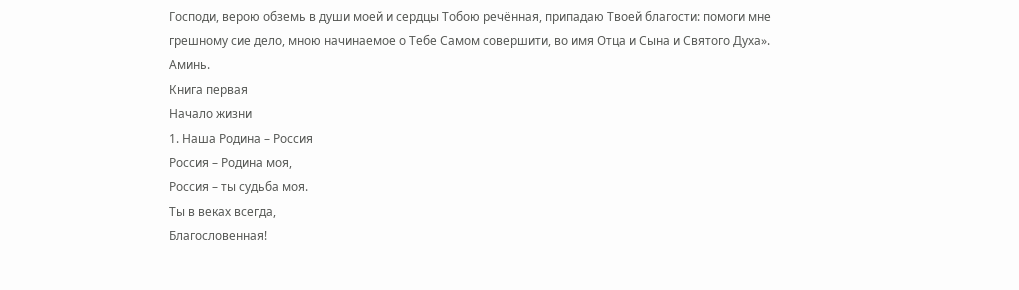Господи, верою обземь в души моей и сердцы Тобою речённая, припадаю Твоей благости: помоги мне грешному сие дело, мною начинаемое о Тебе Самом совершити, во имя Отца и Сына и Святого Духа». Аминь.
Книга первая
Начало жизни
1. Наша Родина – Россия
Россия – Родина моя,
Россия – ты судьба моя.
Ты в веках всегда,
Благословенная!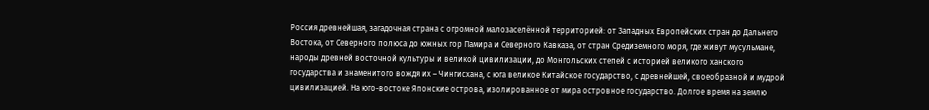Россия древнейшая, загадочная страна с огромной малозаселённой территорией: от Западных Европейских стран до Дальнего Востока, от Северного полюса до южных гор Памира и Северного Кавказа, от стран Средиземного моря, где живут мусульмане, народы древней восточной культуры и великой цивилизации, до Монгольских степей с историей великого ханского государства и знаменитого вождя их – Чингисхана, с юга великое Китайское государство, с древнейшей, своеобразной и мудрой цивилизацией. На юго-востоке Японские острова, изолированное от мира островное государство. Долгое время на землю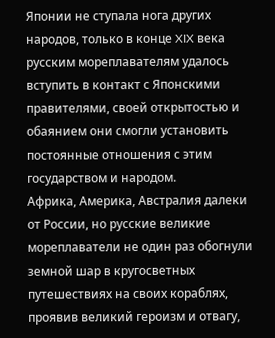Японии не ступала нога других народов, только в конце XIX века русским мореплавателям удалось вступить в контакт с Японскими правителями, своей открытостью и обаянием они смогли установить постоянные отношения с этим государством и народом.
Африка, Америка, Австралия далеки от России, но русские великие мореплаватели не один раз обогнули земной шар в кругосветных путешествиях на своих кораблях, проявив великий героизм и отвагу,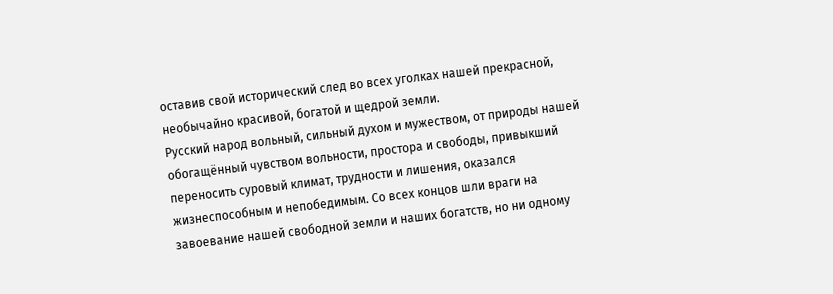оставив свой исторический след во всех уголках нашей прекрасной, необычайно красивой, богатой и щедрой земли.
Русский народ вольный, сильный духом и мужеством, от природы нашей обогащённый чувством вольности, простора и свободы, привыкший переносить суровый климат, трудности и лишения, оказался жизнеспособным и непобедимым. Со всех концов шли враги на завоевание нашей свободной земли и наших богатств, но ни одному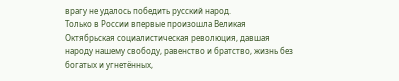врагу не удалось победить русский народ.
Только в России впервые произошла Великая Октябрьская социалистическая революция, давшая народу нашему свободу, равенство и братство, жизнь без богатых и угнетённых,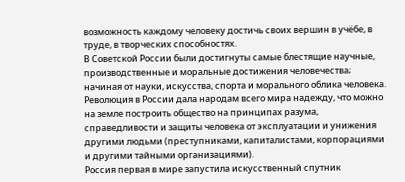возможность каждому человеку достичь своих вершин в учёбе, в труде, в творческих способностях.
В Советской России были достигнуты самые блестящие научные, производственные и моральные достижения человечества; начиная от науки, искусства, спорта и морального облика человека.
Революция в России дала народам всего мира надежду, что можно на земле построить общество на принципах разума, справедливости и защиты человека от эксплуатации и унижения другими людьми (преступниками, капиталистами, корпорациями и другими тайными организациями).
Россия первая в мире запустила искусственный спутник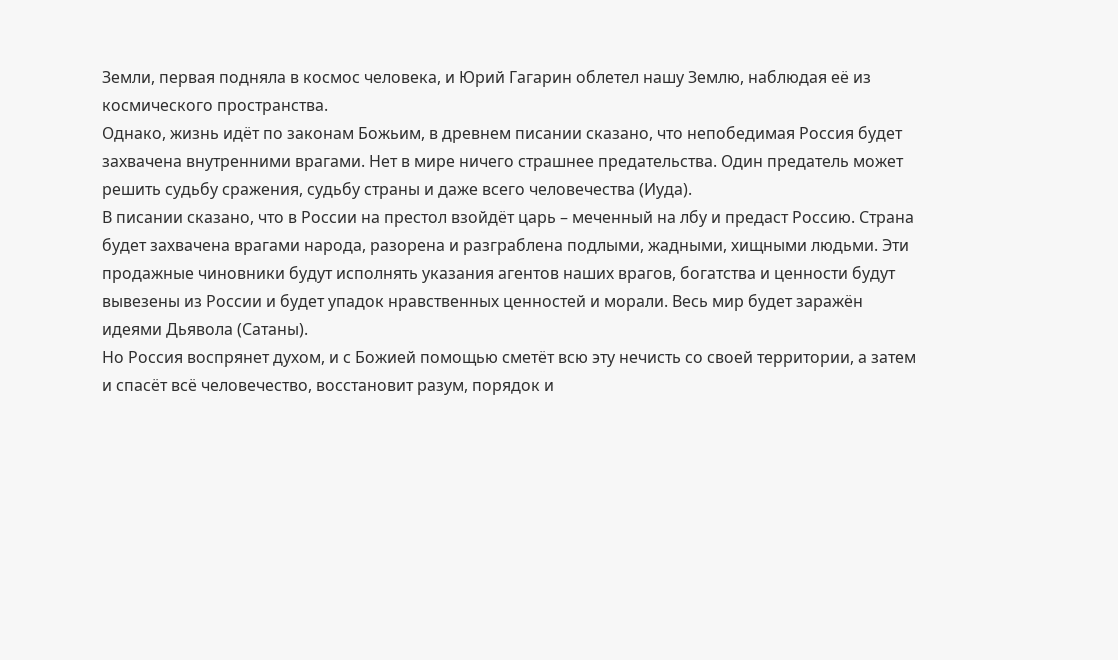Земли, первая подняла в космос человека, и Юрий Гагарин облетел нашу Землю, наблюдая её из космического пространства.
Однако, жизнь идёт по законам Божьим, в древнем писании сказано, что непобедимая Россия будет захвачена внутренними врагами. Нет в мире ничего страшнее предательства. Один предатель может решить судьбу сражения, судьбу страны и даже всего человечества (Иуда).
В писании сказано, что в России на престол взойдёт царь – меченный на лбу и предаст Россию. Страна будет захвачена врагами народа, разорена и разграблена подлыми, жадными, хищными людьми. Эти продажные чиновники будут исполнять указания агентов наших врагов, богатства и ценности будут вывезены из России и будет упадок нравственных ценностей и морали. Весь мир будет заражён идеями Дьявола (Сатаны).
Но Россия воспрянет духом, и с Божией помощью сметёт всю эту нечисть со своей территории, а затем и спасёт всё человечество, восстановит разум, порядок и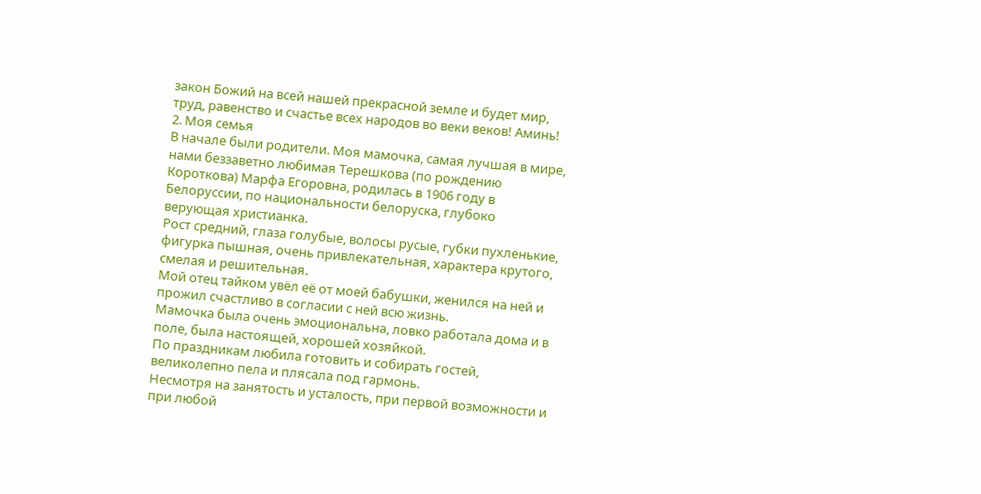закон Божий на всей нашей прекрасной земле и будет мир, труд, равенство и счастье всех народов во веки веков! Аминь!
2. Моя семья
В начале были родители. Моя мамочка, самая лучшая в мире, нами беззаветно любимая Терешкова (по рождению Короткова) Марфа Егоровна, родилась в 1906 году в Белоруссии, по национальности белоруска, глубоко верующая христианка.
Рост средний, глаза голубые, волосы русые, губки пухленькие, фигурка пышная, очень привлекательная, характера крутого, смелая и решительная.
Мой отец тайком увёл её от моей бабушки, женился на ней и прожил счастливо в согласии с ней всю жизнь.
Мамочка была очень эмоциональна, ловко работала дома и в поле, была настоящей, хорошей хозяйкой.
По праздникам любила готовить и собирать гостей, великолепно пела и плясала под гармонь.
Несмотря на занятость и усталость, при первой возможности и при любой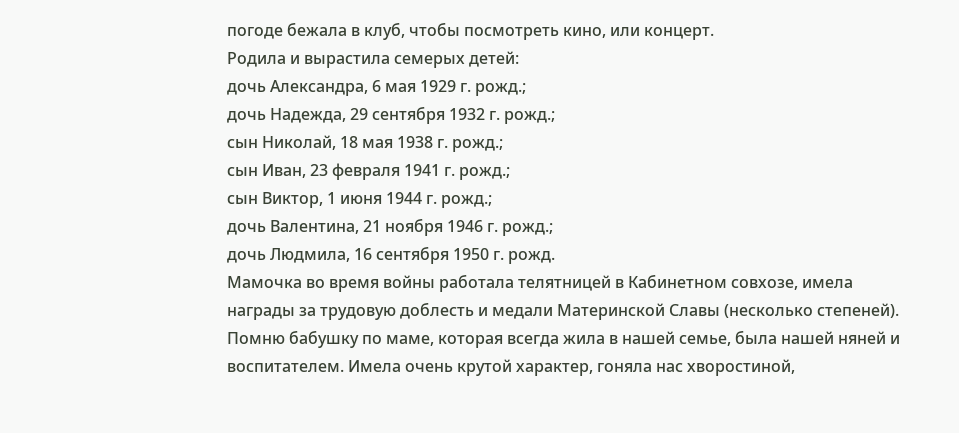погоде бежала в клуб, чтобы посмотреть кино, или концерт.
Родила и вырастила семерых детей:
дочь Александра, 6 мая 1929 г. рожд.;
дочь Надежда, 29 сентября 1932 г. рожд.;
сын Николай, 18 мая 1938 г. рожд.;
сын Иван, 23 февраля 1941 г. рожд.;
сын Виктор, 1 июня 1944 г. рожд.;
дочь Валентина, 21 ноября 1946 г. рожд.;
дочь Людмила, 16 сентября 1950 г. рожд.
Мамочка во время войны работала телятницей в Кабинетном совхозе, имела награды за трудовую доблесть и медали Материнской Славы (несколько степеней).
Помню бабушку по маме, которая всегда жила в нашей семье, была нашей няней и воспитателем. Имела очень крутой характер, гоняла нас хворостиной,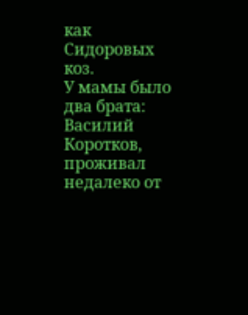как Сидоровых коз.
У мамы было два брата: Василий Коротков, проживал недалеко от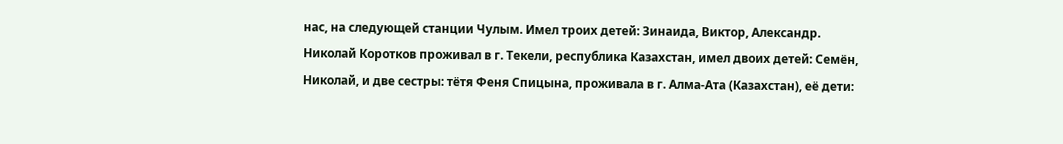нас, на следующей станции Чулым. Имел троих детей: Зинаида, Виктор, Александр.
Николай Коротков проживал в г. Текели, республика Казахстан, имел двоих детей: Семён, Николай, и две сестры: тётя Феня Спицына, проживала в г. Алма-Ата (Казахстан), её дети: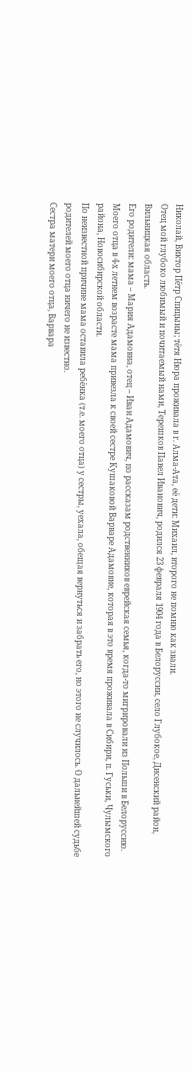Николай, Виктор Пётр Спицыны; тётя Нюра проживала в г. Алма-Ата, её дети: Михаил, второго не помню как звали.
Отец мой глубоко любимый и почитаемый нами, Терешков Павел Иванович, родился 23 февраля 1904 года в Белоруссии, село Глубокое, Дисенский район, Вильницкая область.
Его родители: мама – Мария Адамовна, отец – Иван Адамович, по рассказам родственников еврейская семья, когда-то мигрировали из Польши в Белоруссию.
Моего отца в 4-х летнем возрасте мама привезла к своей сестре Кушаковой Варваре Адамовне, которая в это время проживала в Сибири, п. Гуськи, Чулымского района, Новосибирской области.
По неизвестной причине мама оставила ребёнка (т.е. моего отца) у сестры, уехала, обещая вернуться и забрать его, но этого не случилось. О дальнейшей судьбе родителей моего отца ничего не известно.
Сестра матери моего отца, Варвара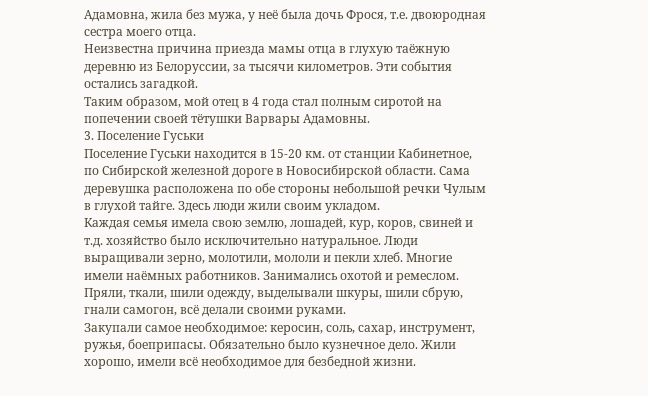Адамовна, жила без мужа, у неё была дочь Фрося, т.е. двоюродная сестра моего отца.
Неизвестна причина приезда мамы отца в глухую таёжную деревню из Белоруссии, за тысячи километров. Эти события остались загадкой.
Таким образом, мой отец в 4 года стал полным сиротой на попечении своей тётушки Варвары Адамовны.
3. Поселение Гуськи
Поселение Гуськи находится в 15-20 км. от станции Кабинетное, по Сибирской железной дороге в Новосибирской области. Сама деревушка расположена по обе стороны небольшой речки Чулым в глухой тайге. Здесь люди жили своим укладом.
Каждая семья имела свою землю, лошадей, кур, коров, свиней и т.д. хозяйство было исключительно натуральное. Люди выращивали зерно, молотили, мололи и пекли хлеб. Многие имели наёмных работников. Занимались охотой и ремеслом. Пряли, ткали, шили одежду, выделывали шкуры, шили сбрую, гнали самогон, всё делали своими руками.
Закупали самое необходимое: керосин, соль, сахар, инструмент, ружья, боеприпасы. Обязательно было кузнечное дело. Жили хорошо, имели всё необходимое для безбедной жизни.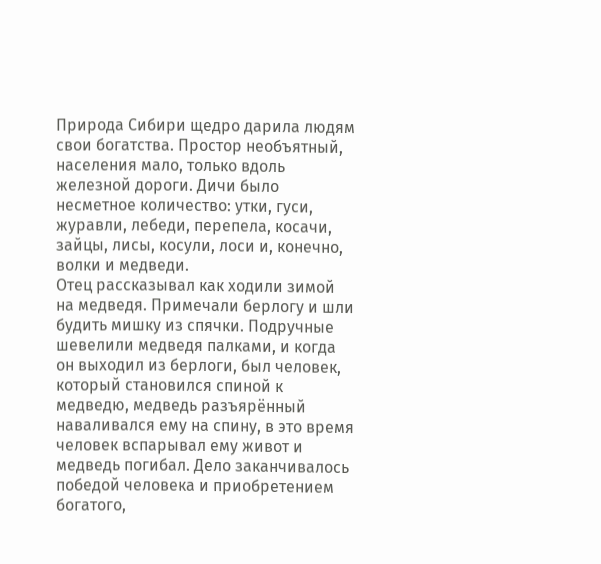Природа Сибири щедро дарила людям свои богатства. Простор необъятный, населения мало, только вдоль железной дороги. Дичи было несметное количество: утки, гуси, журавли, лебеди, перепела, косачи, зайцы, лисы, косули, лоси и, конечно, волки и медведи.
Отец рассказывал как ходили зимой на медведя. Примечали берлогу и шли будить мишку из спячки. Подручные шевелили медведя палками, и когда он выходил из берлоги, был человек, который становился спиной к медведю, медведь разъярённый наваливался ему на спину, в это время человек вспарывал ему живот и медведь погибал. Дело заканчивалось победой человека и приобретением богатого,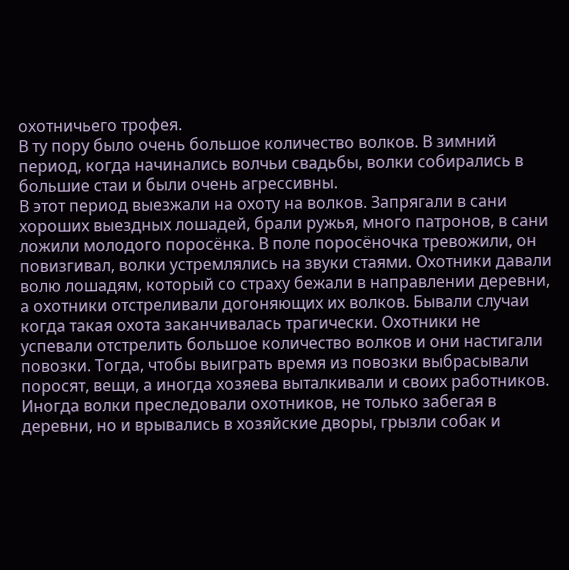охотничьего трофея.
В ту пору было очень большое количество волков. В зимний период, когда начинались волчьи свадьбы, волки собирались в большие стаи и были очень агрессивны.
В этот период выезжали на охоту на волков. Запрягали в сани хороших выездных лошадей, брали ружья, много патронов, в сани ложили молодого поросёнка. В поле поросёночка тревожили, он повизгивал, волки устремлялись на звуки стаями. Охотники давали волю лошадям, который со страху бежали в направлении деревни, а охотники отстреливали догоняющих их волков. Бывали случаи когда такая охота заканчивалась трагически. Охотники не успевали отстрелить большое количество волков и они настигали повозки. Тогда, чтобы выиграть время из повозки выбрасывали поросят, вещи, а иногда хозяева выталкивали и своих работников.
Иногда волки преследовали охотников, не только забегая в деревни, но и врывались в хозяйские дворы, грызли собак и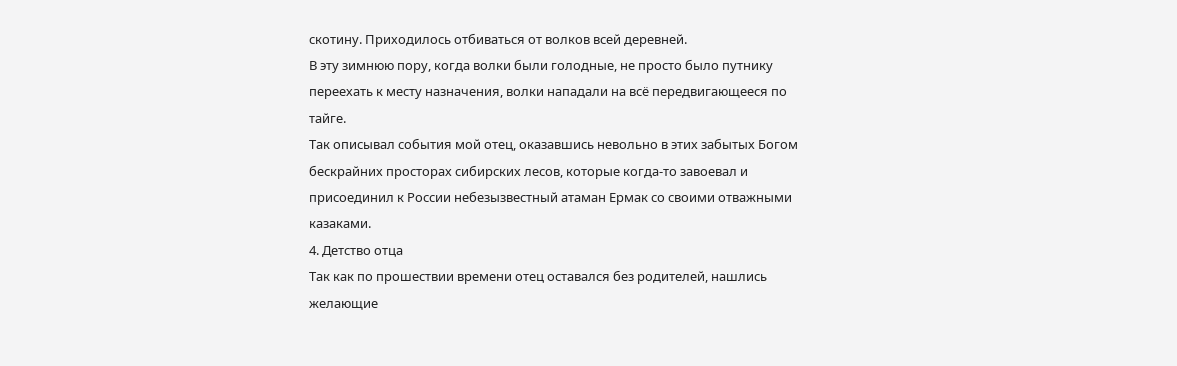скотину. Приходилось отбиваться от волков всей деревней.
В эту зимнюю пору, когда волки были голодные, не просто было путнику переехать к месту назначения, волки нападали на всё передвигающееся по тайге.
Так описывал события мой отец, оказавшись невольно в этих забытых Богом бескрайних просторах сибирских лесов, которые когда-то завоевал и присоединил к России небезызвестный атаман Ермак со своими отважными казаками.
4. Детство отца
Так как по прошествии времени отец оставался без родителей, нашлись желающие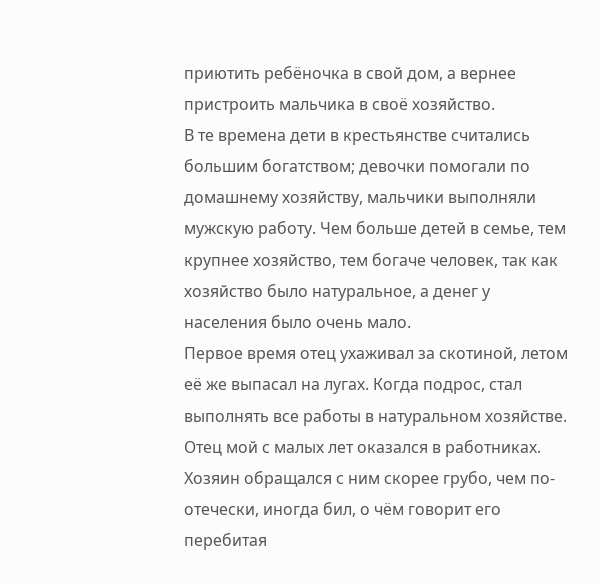приютить ребёночка в свой дом, а вернее пристроить мальчика в своё хозяйство.
В те времена дети в крестьянстве считались большим богатством; девочки помогали по домашнему хозяйству, мальчики выполняли мужскую работу. Чем больше детей в семье, тем крупнее хозяйство, тем богаче человек, так как хозяйство было натуральное, а денег у населения было очень мало.
Первое время отец ухаживал за скотиной, летом её же выпасал на лугах. Когда подрос, стал выполнять все работы в натуральном хозяйстве.
Отец мой с малых лет оказался в работниках. Хозяин обращался с ним скорее грубо, чем по-отечески, иногда бил, о чём говорит его перебитая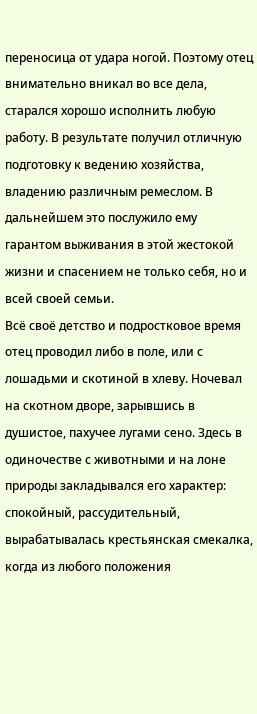переносица от удара ногой. Поэтому отец внимательно вникал во все дела, старался хорошо исполнить любую работу. В результате получил отличную подготовку к ведению хозяйства, владению различным ремеслом. В дальнейшем это послужило ему гарантом выживания в этой жестокой жизни и спасением не только себя, но и всей своей семьи.
Всё своё детство и подростковое время отец проводил либо в поле, или с лошадьми и скотиной в хлеву. Ночевал на скотном дворе, зарывшись в душистое, пахучее лугами сено. Здесь в одиночестве с животными и на лоне природы закладывался его характер: спокойный, рассудительный, вырабатывалась крестьянская смекалка, когда из любого положения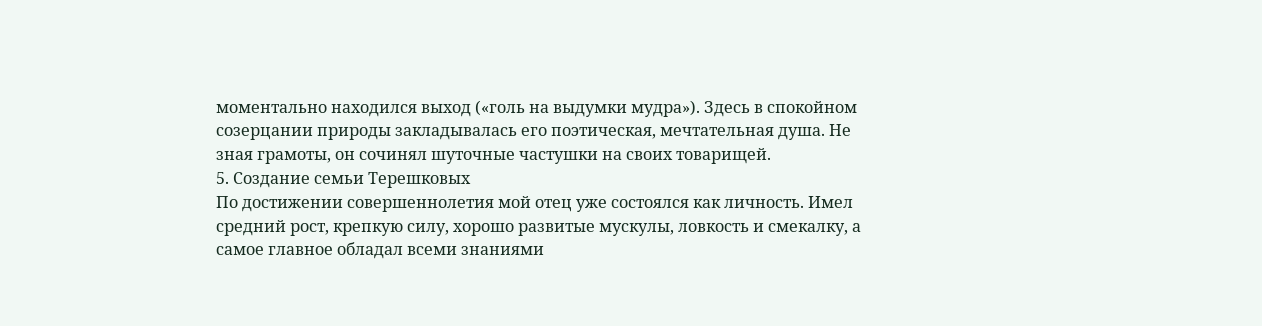моментально находился выход («голь на выдумки мудра»). Здесь в спокойном созерцании природы закладывалась его поэтическая, мечтательная душа. Не зная грамоты, он сочинял шуточные частушки на своих товарищей.
5. Создание семьи Терешковых
По достижении совершеннолетия мой отец уже состоялся как личность. Имел средний рост, крепкую силу, хорошо развитые мускулы, ловкость и смекалку, а самое главное обладал всеми знаниями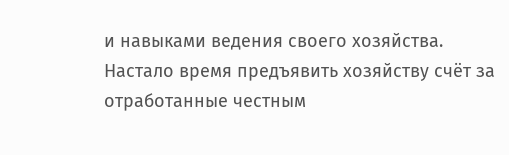и навыками ведения своего хозяйства.
Настало время предъявить хозяйству счёт за отработанные честным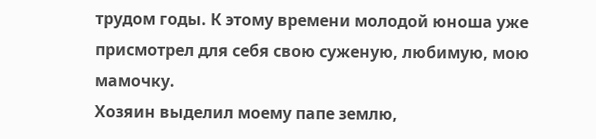трудом годы. К этому времени молодой юноша уже присмотрел для себя свою суженую, любимую, мою мамочку.
Хозяин выделил моему папе землю,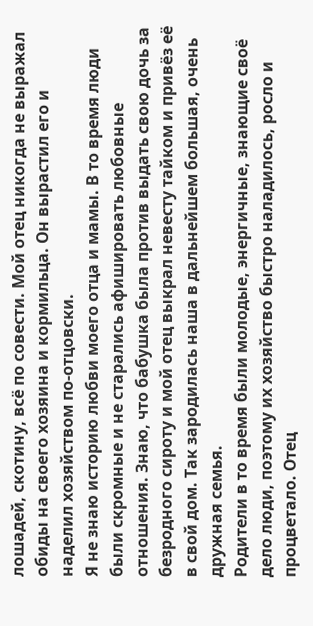лошадей, скотину, всё по совести. Мой отец никогда не выражал обиды на своего хозяина и кормильца. Он вырастил его и наделил хозяйством по-отцовски.
Я не знаю историю любви моего отца и мамы. В то время люди были скромные и не старались афишировать любовные отношения. Знаю, что бабушка была против выдать свою дочь за безродного сироту и мой отец выкрал невесту тайком и привёз её в свой дом. Так зародилась наша в дальнейшем большая, очень дружная семья.
Родители в то время были молодые, энергичные, знающие своё дело люди, поэтому их хозяйство быстро наладилось, росло и процветало. Отец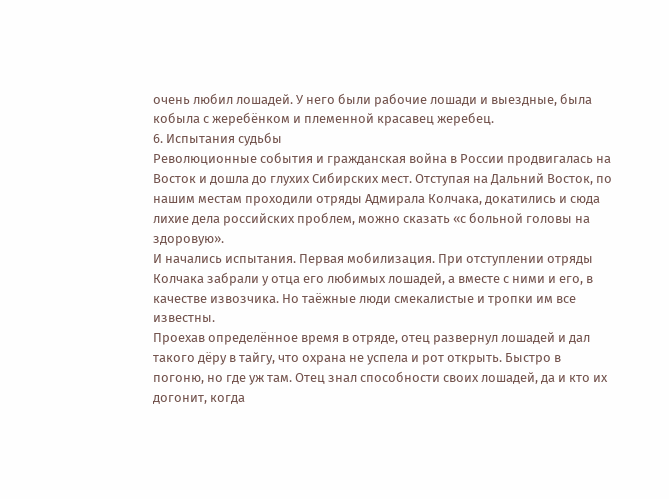очень любил лошадей. У него были рабочие лошади и выездные, была кобыла с жеребёнком и племенной красавец жеребец.
6. Испытания судьбы
Революционные события и гражданская война в России продвигалась на Восток и дошла до глухих Сибирских мест. Отступая на Дальний Восток, по нашим местам проходили отряды Адмирала Колчака, докатились и сюда лихие дела российских проблем, можно сказать «с больной головы на здоровую».
И начались испытания. Первая мобилизация. При отступлении отряды Колчака забрали у отца его любимых лошадей, а вместе с ними и его, в качестве извозчика. Но таёжные люди смекалистые и тропки им все известны.
Проехав определённое время в отряде, отец развернул лошадей и дал такого дёру в тайгу, что охрана не успела и рот открыть. Быстро в погоню, но где уж там. Отец знал способности своих лошадей, да и кто их догонит, когда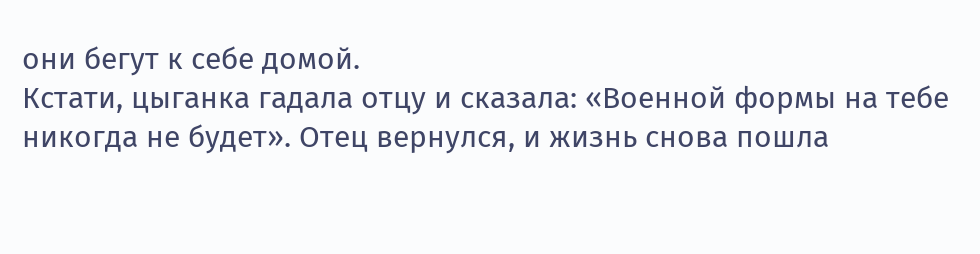они бегут к себе домой.
Кстати, цыганка гадала отцу и сказала: «Военной формы на тебе никогда не будет». Отец вернулся, и жизнь снова пошла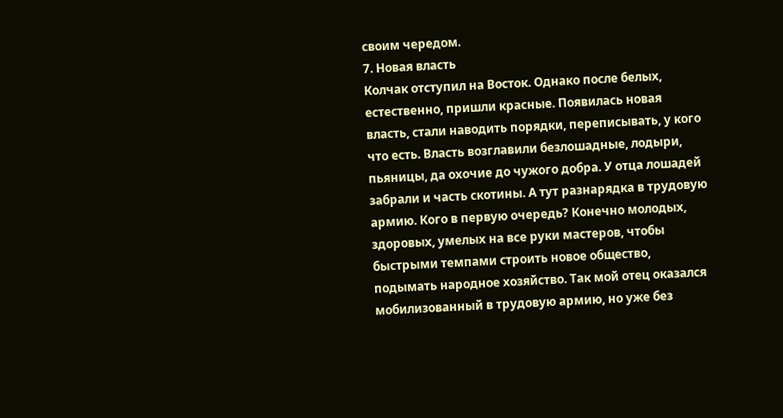своим чередом.
7. Новая власть
Колчак отступил на Восток. Однако после белых, естественно, пришли красные. Появилась новая власть, стали наводить порядки, переписывать, у кого что есть. Власть возглавили безлошадные, лодыри, пьяницы, да охочие до чужого добра. У отца лошадей забрали и часть скотины. А тут разнарядка в трудовую армию. Кого в первую очередь? Конечно молодых, здоровых, умелых на все руки мастеров, чтобы быстрыми темпами строить новое общество, подымать народное хозяйство. Так мой отец оказался мобилизованный в трудовую армию, но уже без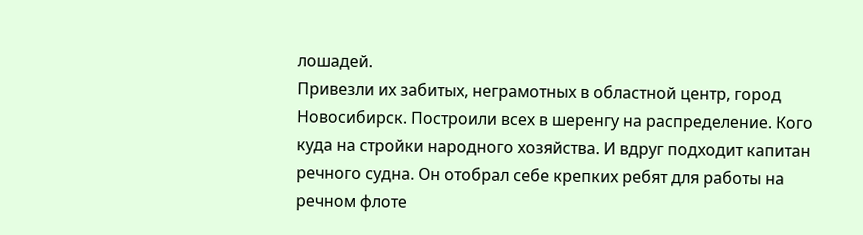лошадей.
Привезли их забитых, неграмотных в областной центр, город Новосибирск. Построили всех в шеренгу на распределение. Кого куда на стройки народного хозяйства. И вдруг подходит капитан речного судна. Он отобрал себе крепких ребят для работы на речном флоте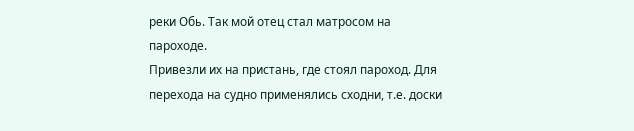реки Обь. Так мой отец стал матросом на пароходе.
Привезли их на пристань, где стоял пароход. Для перехода на судно применялись сходни, т.е. доски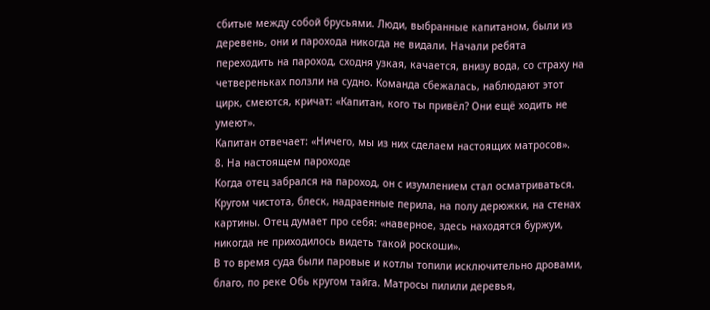сбитые между собой брусьями. Люди, выбранные капитаном, были из деревень, они и парохода никогда не видали. Начали ребята переходить на пароход, сходня узкая, качается, внизу вода, со страху на четвереньках ползли на судно. Команда сбежалась, наблюдают этот цирк, смеются, кричат: «Капитан, кого ты привёл? Они ещё ходить не умеют».
Капитан отвечает: «Ничего, мы из них сделаем настоящих матросов».
8. На настоящем пароходе
Когда отец забрался на пароход, он с изумлением стал осматриваться. Кругом чистота, блеск, надраенные перила, на полу дерюжки, на стенах картины. Отец думает про себя: «наверное, здесь находятся буржуи, никогда не приходилось видеть такой роскоши».
В то время суда были паровые и котлы топили исключительно дровами, благо, по реке Обь кругом тайга. Матросы пилили деревья,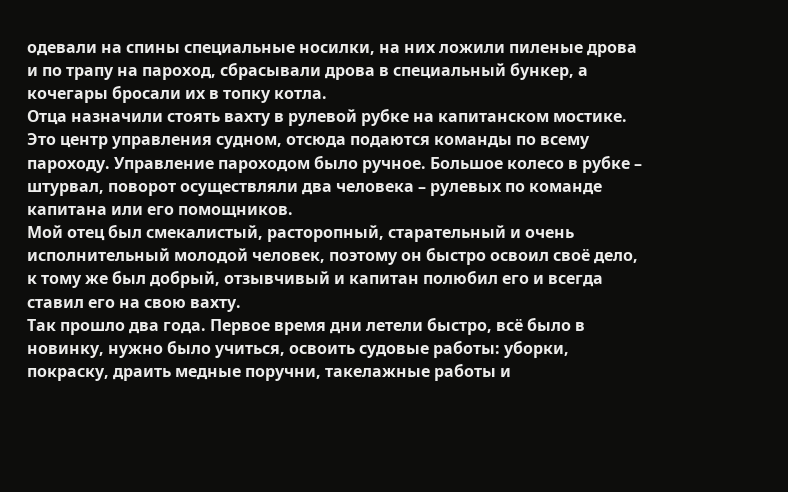одевали на спины специальные носилки, на них ложили пиленые дрова и по трапу на пароход, сбрасывали дрова в специальный бункер, а кочегары бросали их в топку котла.
Отца назначили стоять вахту в рулевой рубке на капитанском мостике. Это центр управления судном, отсюда подаются команды по всему пароходу. Управление пароходом было ручное. Большое колесо в рубке – штурвал, поворот осуществляли два человека – рулевых по команде капитана или его помощников.
Мой отец был смекалистый, расторопный, старательный и очень исполнительный молодой человек, поэтому он быстро освоил своё дело, к тому же был добрый, отзывчивый и капитан полюбил его и всегда ставил его на свою вахту.
Так прошло два года. Первое время дни летели быстро, всё было в новинку, нужно было учиться, освоить судовые работы: уборки, покраску, драить медные поручни, такелажные работы и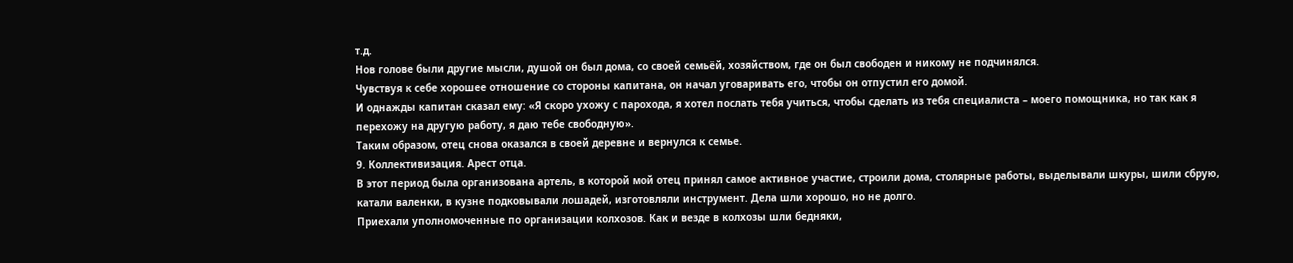т.д.
Нов голове были другие мысли, душой он был дома, со своей семьёй, хозяйством, где он был свободен и никому не подчинялся.
Чувствуя к себе хорошее отношение со стороны капитана, он начал уговаривать его, чтобы он отпустил его домой.
И однажды капитан сказал ему: «Я скоро ухожу с парохода, я хотел послать тебя учиться, чтобы сделать из тебя специалиста – моего помощника, но так как я перехожу на другую работу, я даю тебе свободную».
Таким образом, отец снова оказался в своей деревне и вернулся к семье.
9. Коллективизация. Арест отца.
В этот период была организована артель, в которой мой отец принял самое активное участие, строили дома, столярные работы, выделывали шкуры, шили сбрую, катали валенки, в кузне подковывали лошадей, изготовляли инструмент. Дела шли хорошо, но не долго.
Приехали уполномоченные по организации колхозов. Как и везде в колхозы шли бедняки,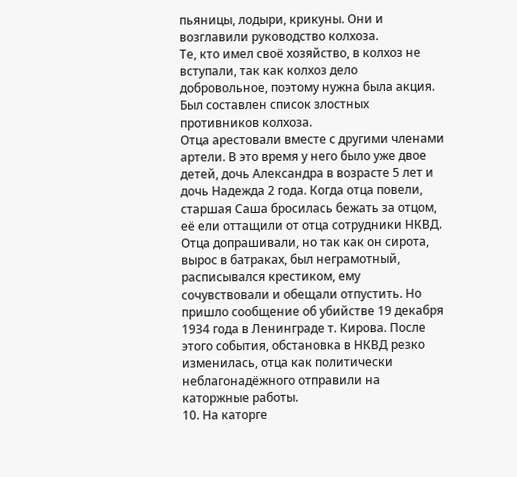пьяницы, лодыри, крикуны. Они и возглавили руководство колхоза.
Те, кто имел своё хозяйство, в колхоз не вступали, так как колхоз дело добровольное, поэтому нужна была акция. Был составлен список злостных противников колхоза.
Отца арестовали вместе с другими членами артели. В это время у него было уже двое детей, дочь Александра в возрасте 5 лет и дочь Надежда 2 года. Когда отца повели, старшая Саша бросилась бежать за отцом, её ели оттащили от отца сотрудники НКВД.
Отца допрашивали, но так как он сирота, вырос в батраках, был неграмотный, расписывался крестиком, ему сочувствовали и обещали отпустить. Но пришло сообщение об убийстве 19 декабря 1934 года в Ленинграде т. Кирова. После этого события, обстановка в НКВД резко изменилась, отца как политически неблагонадёжного отправили на каторжные работы.
10. На каторге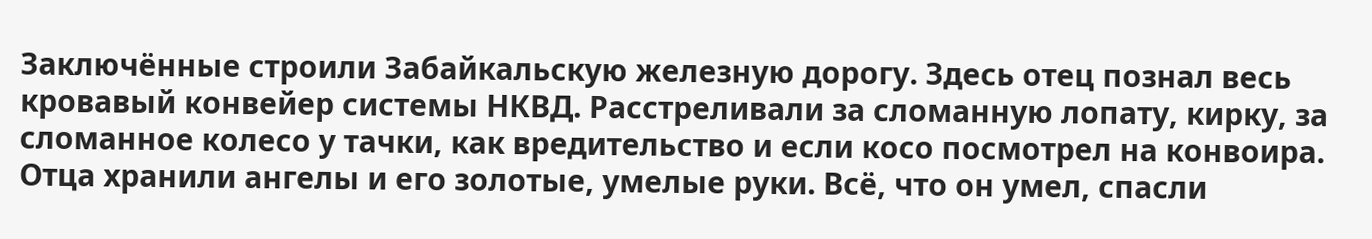Заключённые строили Забайкальскую железную дорогу. Здесь отец познал весь кровавый конвейер системы НКВД. Расстреливали за сломанную лопату, кирку, за сломанное колесо у тачки, как вредительство и если косо посмотрел на конвоира.
Отца хранили ангелы и его золотые, умелые руки. Всё, что он умел, спасли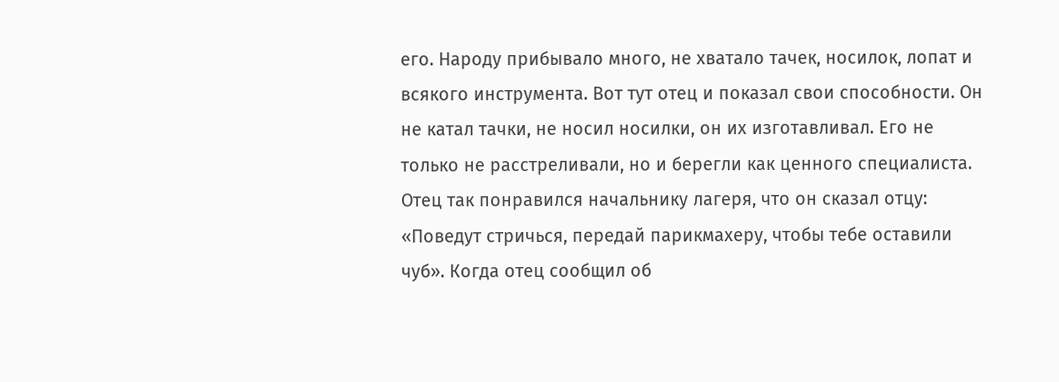его. Народу прибывало много, не хватало тачек, носилок, лопат и всякого инструмента. Вот тут отец и показал свои способности. Он не катал тачки, не носил носилки, он их изготавливал. Его не только не расстреливали, но и берегли как ценного специалиста.
Отец так понравился начальнику лагеря, что он сказал отцу: «Поведут стричься, передай парикмахеру, чтобы тебе оставили чуб». Когда отец сообщил об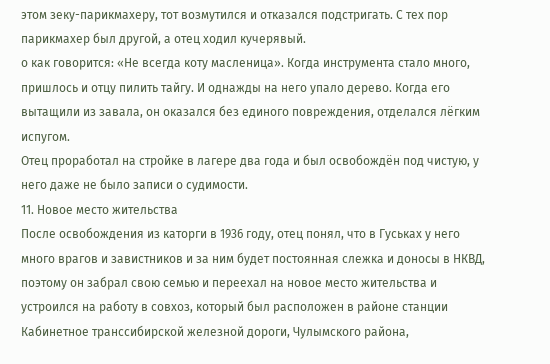этом зеку-парикмахеру, тот возмутился и отказался подстригать. С тех пор парикмахер был другой, а отец ходил кучерявый.
о как говорится: «Не всегда коту масленица». Когда инструмента стало много, пришлось и отцу пилить тайгу. И однажды на него упало дерево. Когда его вытащили из завала, он оказался без единого повреждения, отделался лёгким испугом.
Отец проработал на стройке в лагере два года и был освобождён под чистую, у него даже не было записи о судимости.
11. Новое место жительства
После освобождения из каторги в 1936 году, отец понял, что в Гуськах у него много врагов и завистников и за ним будет постоянная слежка и доносы в НКВД, поэтому он забрал свою семью и переехал на новое место жительства и устроился на работу в совхоз, который был расположен в районе станции Кабинетное транссибирской железной дороги, Чулымского района,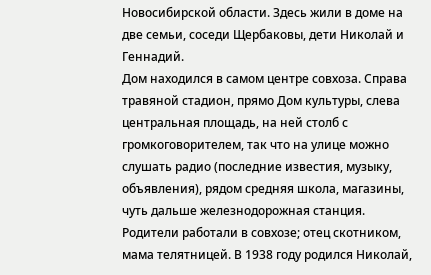Новосибирской области. Здесь жили в доме на две семьи, соседи Щербаковы, дети Николай и Геннадий.
Дом находился в самом центре совхоза. Справа травяной стадион, прямо Дом культуры, слева центральная площадь, на ней столб с громкоговорителем, так что на улице можно слушать радио (последние известия, музыку, объявления), рядом средняя школа, магазины, чуть дальше железнодорожная станция.
Родители работали в совхозе; отец скотником, мама телятницей. В 1938 году родился Николай,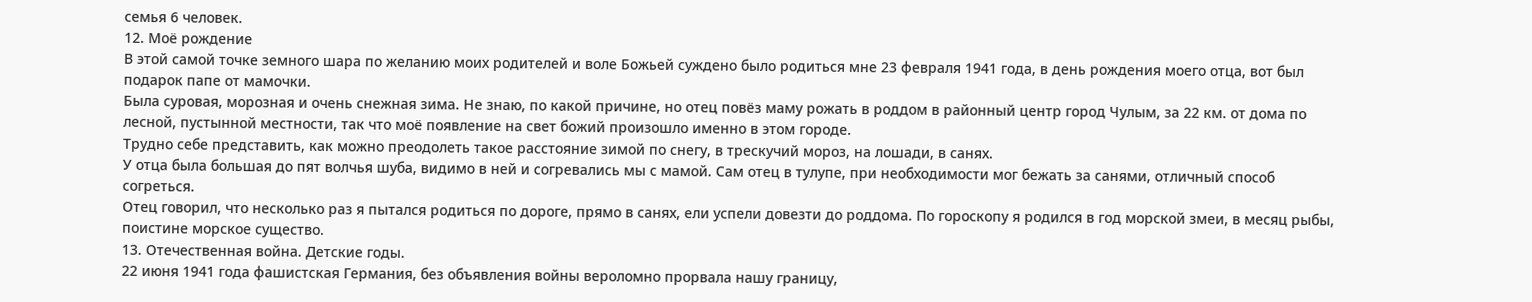семья 6 человек.
12. Моё рождение
В этой самой точке земного шара по желанию моих родителей и воле Божьей суждено было родиться мне 23 февраля 1941 года, в день рождения моего отца, вот был подарок папе от мамочки.
Была суровая, морозная и очень снежная зима. Не знаю, по какой причине, но отец повёз маму рожать в роддом в районный центр город Чулым, за 22 км. от дома по лесной, пустынной местности, так что моё появление на свет божий произошло именно в этом городе.
Трудно себе представить, как можно преодолеть такое расстояние зимой по снегу, в трескучий мороз, на лошади, в санях.
У отца была большая до пят волчья шуба, видимо в ней и согревались мы с мамой. Сам отец в тулупе, при необходимости мог бежать за санями, отличный способ согреться.
Отец говорил, что несколько раз я пытался родиться по дороге, прямо в санях, ели успели довезти до роддома. По гороскопу я родился в год морской змеи, в месяц рыбы, поистине морское существо.
13. Отечественная война. Детские годы.
22 июня 1941 года фашистская Германия, без объявления войны вероломно прорвала нашу границу,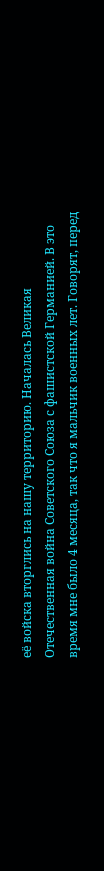её войска вторглись на нашу территорию. Началась Великая Отечественная война Советского Союза с фашистской Германией. В это время мне было 4 месяца, так что я мальчик военных лет. Говорят, перед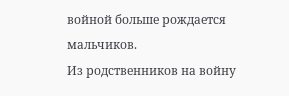войной больше рождается мальчиков.
Из родственников на войну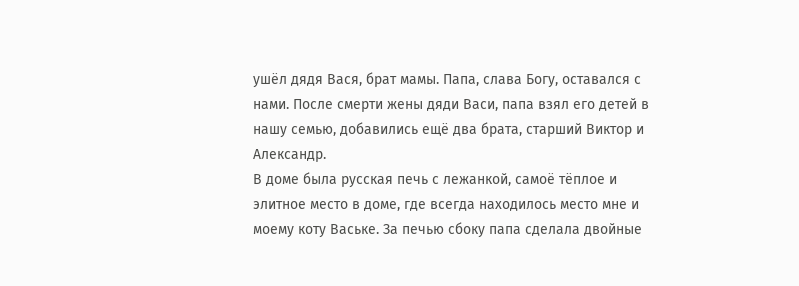ушёл дядя Вася, брат мамы. Папа, слава Богу, оставался с нами. После смерти жены дяди Васи, папа взял его детей в нашу семью, добавились ещё два брата, старший Виктор и Александр.
В доме была русская печь с лежанкой, самоё тёплое и элитное место в доме, где всегда находилось место мне и моему коту Ваське. За печью сбоку папа сделала двойные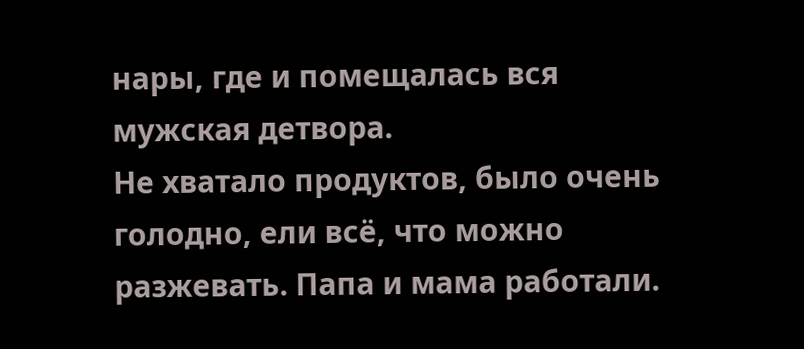нары, где и помещалась вся мужская детвора.
Не хватало продуктов, было очень голодно, ели всё, что можно разжевать. Папа и мама работали.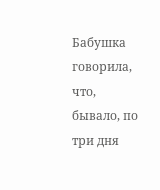Бабушка говорила, что, бывало, по три дня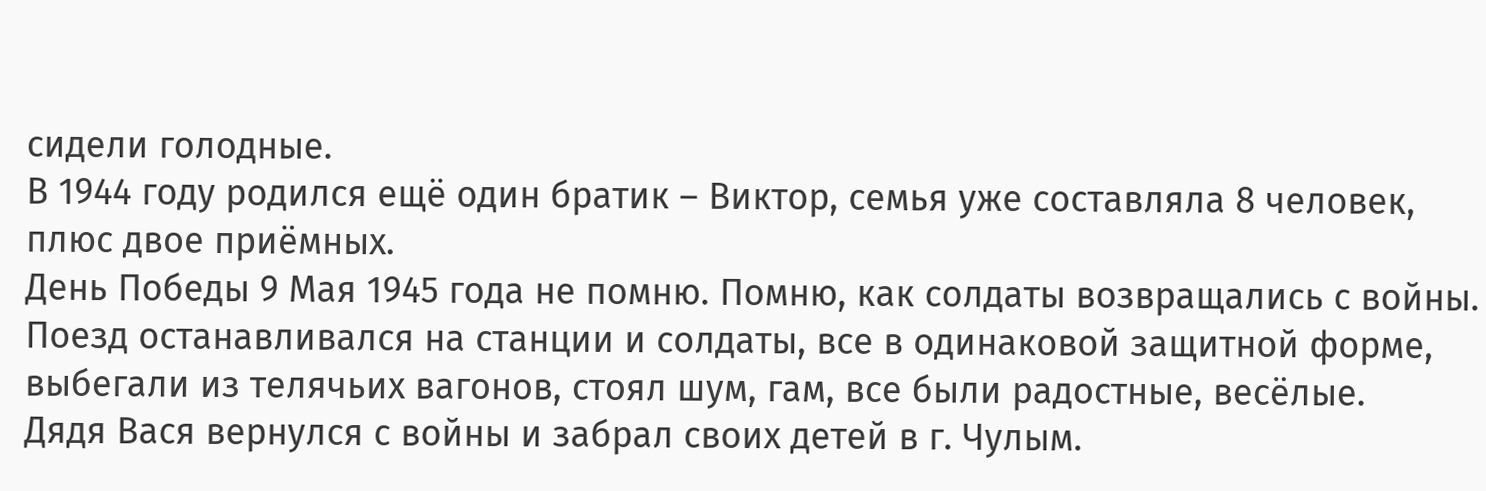сидели голодные.
В 1944 году родился ещё один братик – Виктор, семья уже составляла 8 человек, плюс двое приёмных.
День Победы 9 Мая 1945 года не помню. Помню, как солдаты возвращались с войны. Поезд останавливался на станции и солдаты, все в одинаковой защитной форме, выбегали из телячьих вагонов, стоял шум, гам, все были радостные, весёлые.
Дядя Вася вернулся с войны и забрал своих детей в г. Чулым.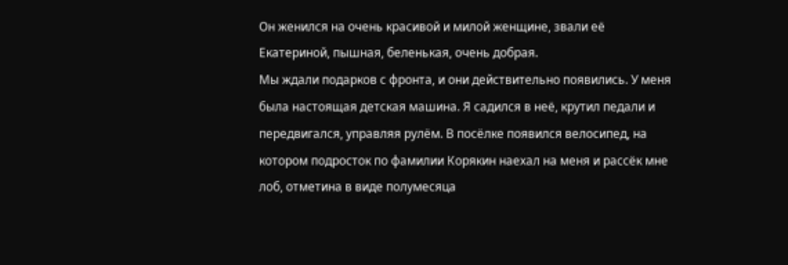Он женился на очень красивой и милой женщине, звали её Екатериной, пышная, беленькая, очень добрая.
Мы ждали подарков с фронта, и они действительно появились. У меня была настоящая детская машина. Я садился в неё, крутил педали и передвигался, управляя рулём. В посёлке появился велосипед, на котором подросток по фамилии Корякин наехал на меня и рассёк мне лоб, отметина в виде полумесяца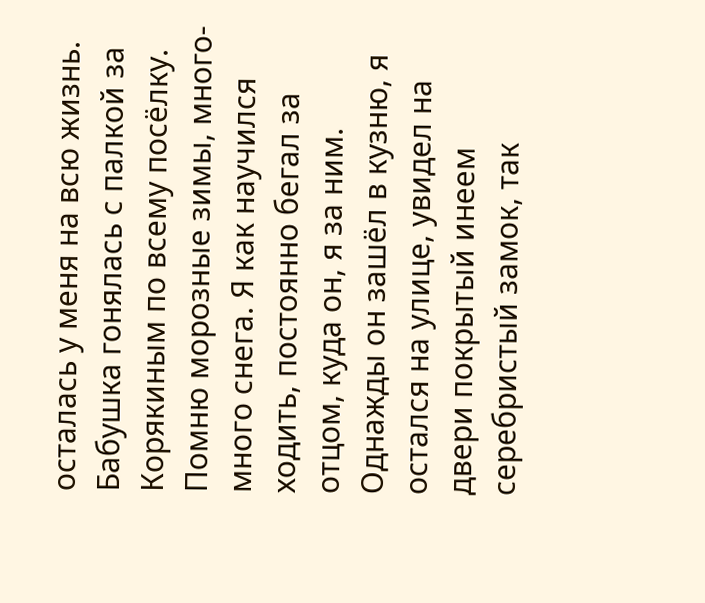осталась у меня на всю жизнь. Бабушка гонялась с палкой за Корякиным по всему посёлку.
Помню морозные зимы, много-много снега. Я как научился ходить, постоянно бегал за отцом, куда он, я за ним. Однажды он зашёл в кузню, я остался на улице, увидел на двери покрытый инеем серебристый замок, так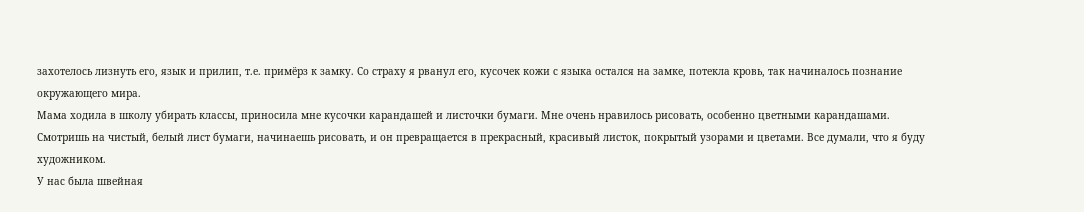захотелось лизнуть его, язык и прилип, т.е. примёрз к замку. Со страху я рванул его, кусочек кожи с языка остался на замке, потекла кровь, так начиналось познание окружающего мира.
Мама ходила в школу убирать классы, приносила мне кусочки карандашей и листочки бумаги. Мне очень нравилось рисовать, особенно цветными карандашами. Смотришь на чистый, белый лист бумаги, начинаешь рисовать, и он превращается в прекрасный, красивый листок, покрытый узорами и цветами. Все думали, что я буду художником.
У нас была швейная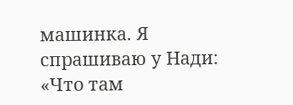машинка. Я спрашиваю у Нади: «Что там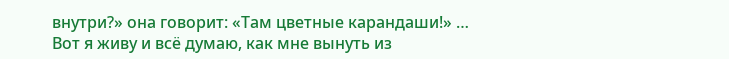внутри?» она говорит: «Там цветные карандаши!» …
Вот я живу и всё думаю, как мне вынуть из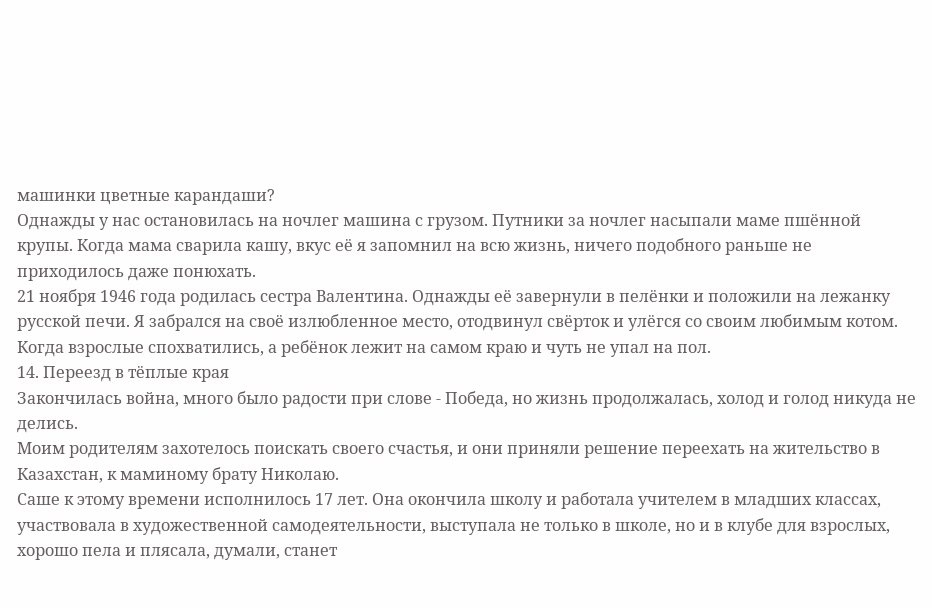машинки цветные карандаши?
Однажды у нас остановилась на ночлег машина с грузом. Путники за ночлег насыпали маме пшённой крупы. Когда мама сварила кашу, вкус её я запомнил на всю жизнь, ничего подобного раньше не приходилось даже понюхать.
21 ноября 1946 года родилась сестра Валентина. Однажды её завернули в пелёнки и положили на лежанку русской печи. Я забрался на своё излюбленное место, отодвинул свёрток и улёгся со своим любимым котом. Когда взрослые спохватились, а ребёнок лежит на самом краю и чуть не упал на пол.
14. Переезд в тёплые края
Закончилась война, много было радости при слове - Победа, но жизнь продолжалась, холод и голод никуда не делись.
Моим родителям захотелось поискать своего счастья, и они приняли решение переехать на жительство в Казахстан, к маминому брату Николаю.
Саше к этому времени исполнилось 17 лет. Она окончила школу и работала учителем в младших классах, участвовала в художественной самодеятельности, выступала не только в школе, но и в клубе для взрослых, хорошо пела и плясала, думали, станет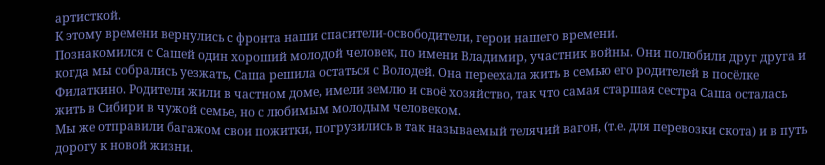артисткой.
К этому времени вернулись с фронта наши спасители-освободители, герои нашего времени.
Познакомился с Сашей один хороший молодой человек, по имени Владимир, участник войны. Они полюбили друг друга и когда мы собрались уезжать, Саша решила остаться с Володей. Она переехала жить в семью его родителей в посёлке Филаткино. Родители жили в частном доме, имели землю и своё хозяйство, так что самая старшая сестра Саша осталась жить в Сибири в чужой семье, но с любимым молодым человеком.
Мы же отправили багажом свои пожитки, погрузились в так называемый телячий вагон, (т.е. для перевозки скота) и в путь дорогу к новой жизни.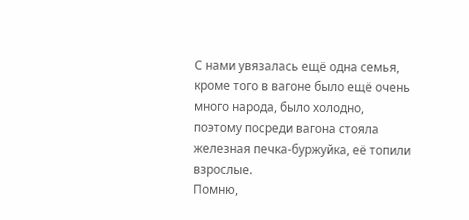С нами увязалась ещё одна семья, кроме того в вагоне было ещё очень много народа, было холодно, поэтому посреди вагона стояла железная печка-буржуйка, её топили взрослые.
Помню,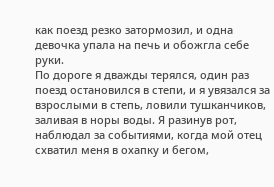как поезд резко затормозил, и одна девочка упала на печь и обожгла себе руки.
По дороге я дважды терялся, один раз поезд остановился в степи, и я увязался за взрослыми в степь, ловили тушканчиков, заливая в норы воды. Я разинув рот, наблюдал за событиями, когда мой отец схватил меня в охапку и бегом,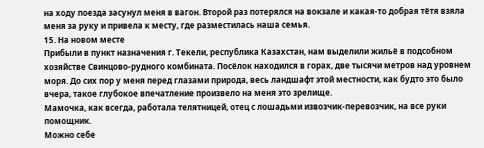на ходу поезда засунул меня в вагон. Второй раз потерялся на вокзале и какая-то добрая тётя взяла меня за руку и привела к месту, где разместилась наша семья.
15. На новом месте
Прибыли в пункт назначения г. Текели, республика Казахстан, нам выделили жильё в подсобном хозяйстве Свинцово-рудного комбината. Посёлок находился в горах, две тысячи метров над уровнем моря. До сих пор у меня перед глазами природа, весь ландшафт этой местности, как будто это было вчера, такое глубокое впечатление произвело на меня это зрелище.
Мамочка, как всегда, работала телятницей, отец с лошадьми извозчик-перевозчик, на все руки помощник.
Можно себе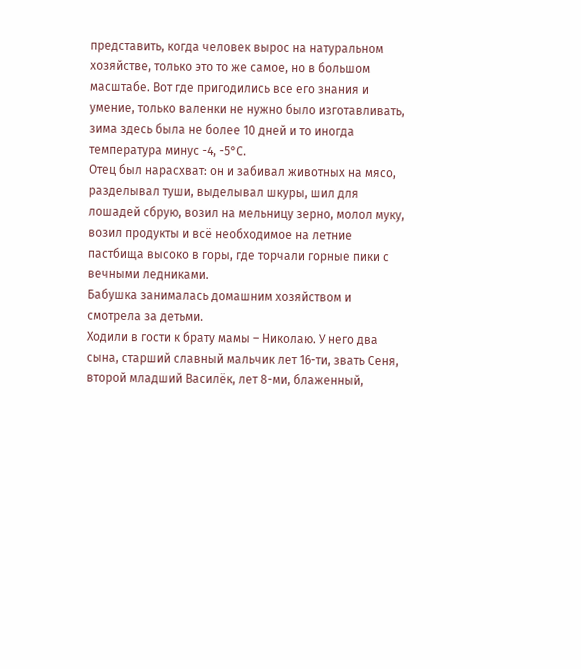представить, когда человек вырос на натуральном хозяйстве, только это то же самое, но в большом масштабе. Вот где пригодились все его знания и умение, только валенки не нужно было изготавливать, зима здесь была не более 10 дней и то иногда температура минус -4, -5°С.
Отец был нарасхват: он и забивал животных на мясо, разделывал туши, выделывал шкуры, шил для лошадей сбрую, возил на мельницу зерно, молол муку, возил продукты и всё необходимое на летние пастбища высоко в горы, где торчали горные пики с вечными ледниками.
Бабушка занималась домашним хозяйством и смотрела за детьми.
Ходили в гости к брату мамы – Николаю. У него два сына, старший славный мальчик лет 16-ти, звать Сеня, второй младший Василёк, лет 8-ми, блаженный,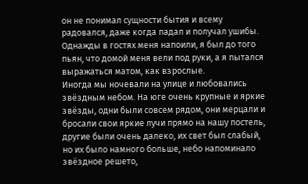он не понимал сущности бытия и всему радовался, даже когда падал и получал ушибы. Однажды в гостях меня напоили, я был до того пьян, что домой меня вели под руки, а я пытался выражаться матом, как взрослые.
Иногда мы ночевали на улице и любовались звёздным небом. На юге очень крупные и яркие звёзды, одни были совсем рядом, они мерцали и бросали свои яркие лучи прямо на нашу постель, другие были очень далеко, их свет был слабый, но их было намного больше, небо напоминало звёздное решето,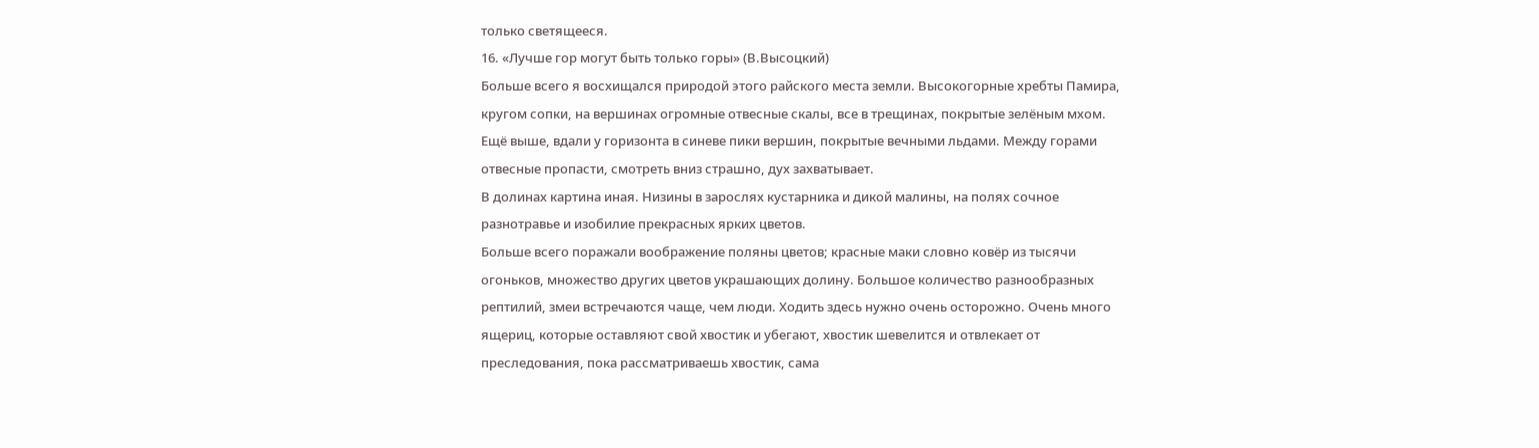только светящееся.
16. «Лучше гор могут быть только горы» (В.Высоцкий)
Больше всего я восхищался природой этого райского места земли. Высокогорные хребты Памира, кругом сопки, на вершинах огромные отвесные скалы, все в трещинах, покрытые зелёным мхом. Ещё выше, вдали у горизонта в синеве пики вершин, покрытые вечными льдами. Между горами отвесные пропасти, смотреть вниз страшно, дух захватывает.
В долинах картина иная. Низины в зарослях кустарника и дикой малины, на полях сочное разнотравье и изобилие прекрасных ярких цветов.
Больше всего поражали воображение поляны цветов; красные маки словно ковёр из тысячи огоньков, множество других цветов украшающих долину. Большое количество разнообразных рептилий, змеи встречаются чаще, чем люди. Ходить здесь нужно очень осторожно. Очень много ящериц, которые оставляют свой хвостик и убегают, хвостик шевелится и отвлекает от преследования, пока рассматриваешь хвостик, сама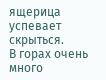ящерица успевает скрыться.
В горах очень много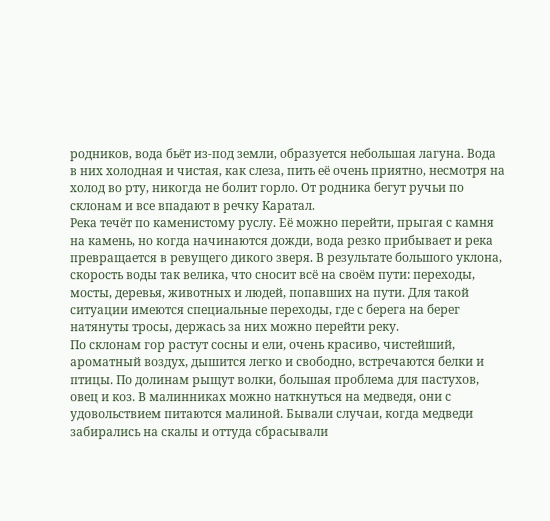родников, вода бьёт из-под земли, образуется небольшая лагуна. Вода в них холодная и чистая, как слеза, пить её очень приятно, несмотря на холод во рту, никогда не болит горло. От родника бегут ручьи по склонам и все впадают в речку Каратал.
Река течёт по каменистому руслу. Её можно перейти, прыгая с камня на камень, но когда начинаются дожди, вода резко прибывает и река превращается в ревущего дикого зверя. В результате большого уклона, скорость воды так велика, что сносит всё на своём пути: переходы, мосты, деревья, животных и людей, попавших на пути. Для такой ситуации имеются специальные переходы, где с берега на берег натянуты тросы, держась за них можно перейти реку.
По склонам гор растут сосны и ели, очень красиво, чистейший, ароматный воздух, дышится легко и свободно, встречаются белки и птицы. По долинам рыщут волки, большая проблема для пастухов, овец и коз. В малинниках можно наткнуться на медведя, они с удовольствием питаются малиной. Бывали случаи, когда медведи забирались на скалы и оттуда сбрасывали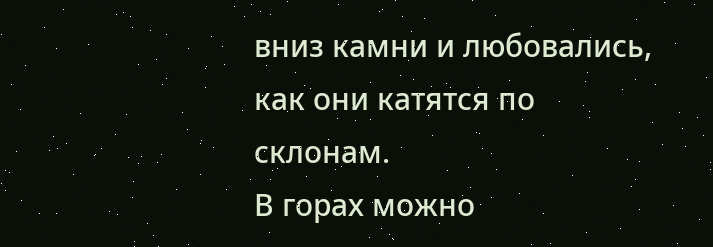вниз камни и любовались, как они катятся по склонам.
В горах можно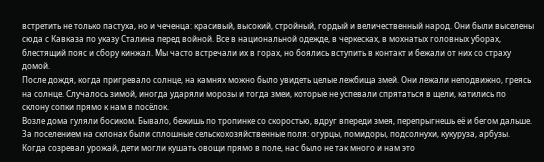встретить не только пастуха, но и чеченца: красивый, высокий, стройный, гордый и величественный народ. Они были выселены сюда с Кавказа по указу Сталина перед войной. Все в национальной одежде, в черкесках, в мохнатых головных уборах, блестящий пояс и сбору кинжал. Мы часто встречали их в горах, но боялись вступить в контакт и бежали от них со страху домой.
После дождя, когда пригревало солнце, на камнях можно было увидеть целые лежбища змей. Они лежали неподвижно, греясь на солнце. Случалось зимой, иногда ударяли морозы и тогда змеи, которые не успевали спрятаться в щели, катились по склону сопки прямо к нам в посёлок.
Возле дома гуляли босиком. Бывало, бежишь по тропинке со скоростью, вдруг впереди змея, перепрыгнешь её и бегом дальше.
За поселением на склонах были сплошные сельскохозяйственные поля: огурцы, помидоры, подсолнухи, кукуруза, арбузы. Когда созревал урожай, дети могли кушать овощи прямо в поле, нас было не так много и нам это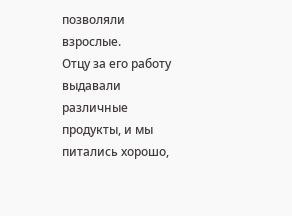позволяли взрослые.
Отцу за его работу выдавали различные продукты, и мы питались хорошо,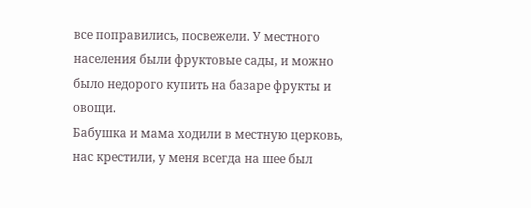все поправились, посвежели. У местного населения были фруктовые сады, и можно было недорого купить на базаре фрукты и овощи.
Бабушка и мама ходили в местную церковь, нас крестили, у меня всегда на шее был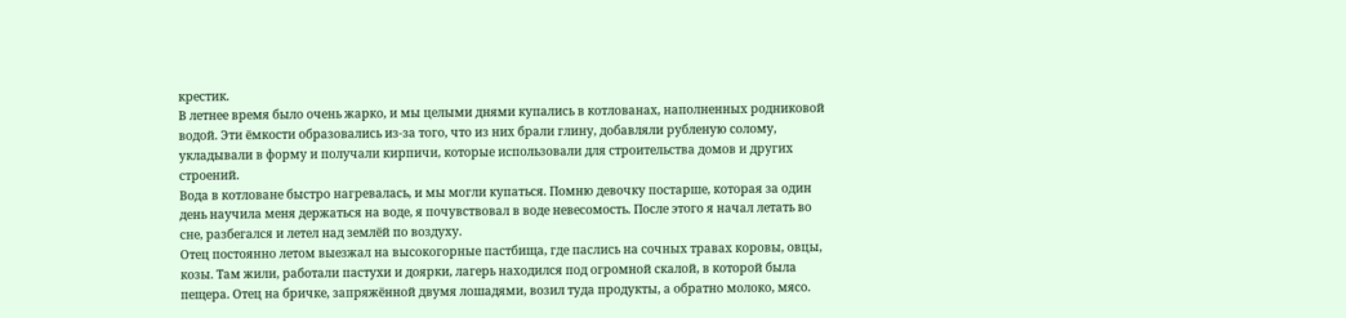крестик.
В летнее время было очень жарко, и мы целыми днями купались в котлованах, наполненных родниковой водой. Эти ёмкости образовались из-за того, что из них брали глину, добавляли рубленую солому, укладывали в форму и получали кирпичи, которые использовали для строительства домов и других строений.
Вода в котловане быстро нагревалась, и мы могли купаться. Помню девочку постарше, которая за один день научила меня держаться на воде, я почувствовал в воде невесомость. После этого я начал летать во сне, разбегался и летел над землёй по воздуху.
Отец постоянно летом выезжал на высокогорные пастбища, где паслись на сочных травах коровы, овцы, козы. Там жили, работали пастухи и доярки, лагерь находился под огромной скалой, в которой была пещера. Отец на бричке, запряжённой двумя лошадями, возил туда продукты, а обратно молоко, мясо.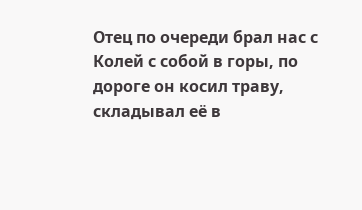Отец по очереди брал нас с Колей с собой в горы, по дороге он косил траву, складывал её в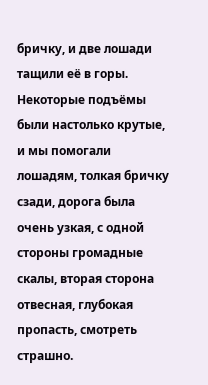бричку, и две лошади тащили её в горы.
Некоторые подъёмы были настолько крутые, и мы помогали лошадям, толкая бричку сзади, дорога была очень узкая, с одной стороны громадные скалы, вторая сторона отвесная, глубокая пропасть, смотреть страшно.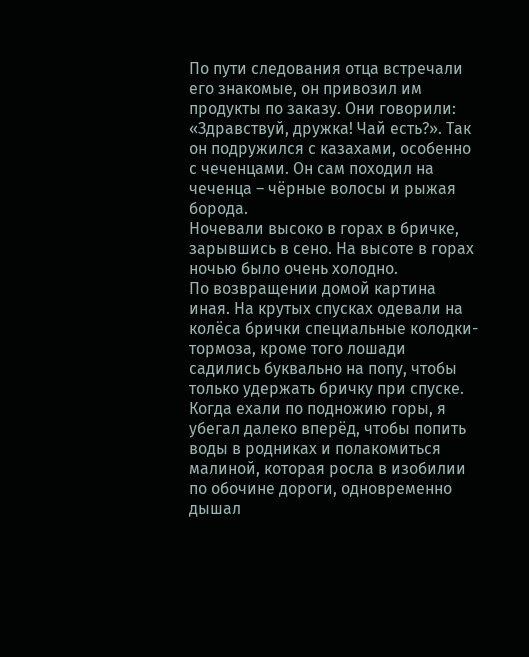По пути следования отца встречали его знакомые, он привозил им продукты по заказу. Они говорили: «Здравствуй, дружка! Чай есть?». Так он подружился с казахами, особенно с чеченцами. Он сам походил на чеченца – чёрные волосы и рыжая борода.
Ночевали высоко в горах в бричке, зарывшись в сено. На высоте в горах ночью было очень холодно.
По возвращении домой картина иная. На крутых спусках одевали на колёса брички специальные колодки-тормоза, кроме того лошади садились буквально на попу, чтобы только удержать бричку при спуске.
Когда ехали по подножию горы, я убегал далеко вперёд, чтобы попить воды в родниках и полакомиться малиной, которая росла в изобилии по обочине дороги, одновременно дышал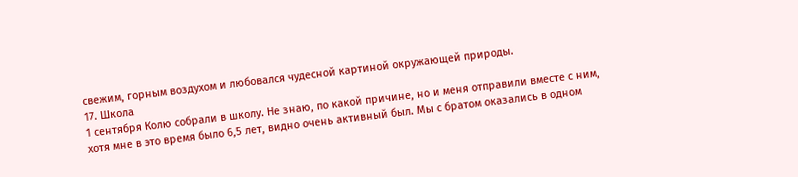свежим, горным воздухом и любовался чудесной картиной окружающей природы.
17. Школа
1 сентября Колю собрали в школу. Не знаю, по какой причине, но и меня отправили вместе с ним, хотя мне в это время было 6,5 лет, видно очень активный был. Мы с братом оказались в одном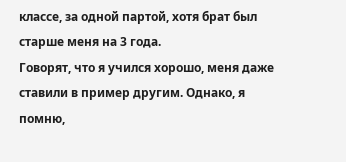классе, за одной партой, хотя брат был старше меня на 3 года.
Говорят, что я учился хорошо, меня даже ставили в пример другим. Однако, я помню,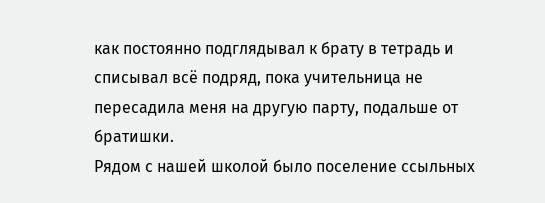как постоянно подглядывал к брату в тетрадь и списывал всё подряд, пока учительница не пересадила меня на другую парту, подальше от братишки.
Рядом с нашей школой было поселение ссыльных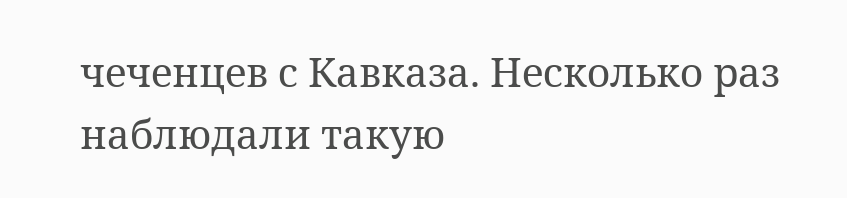чеченцев с Кавказа. Несколько раз наблюдали такую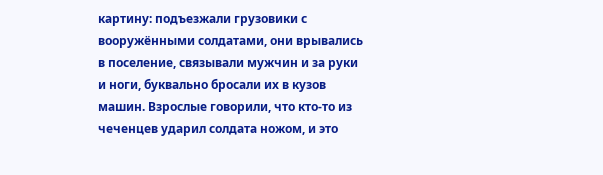картину: подъезжали грузовики с вооружёнными солдатами, они врывались в поселение, связывали мужчин и за руки и ноги, буквально бросали их в кузов машин. Взрослые говорили, что кто-то из чеченцев ударил солдата ножом, и это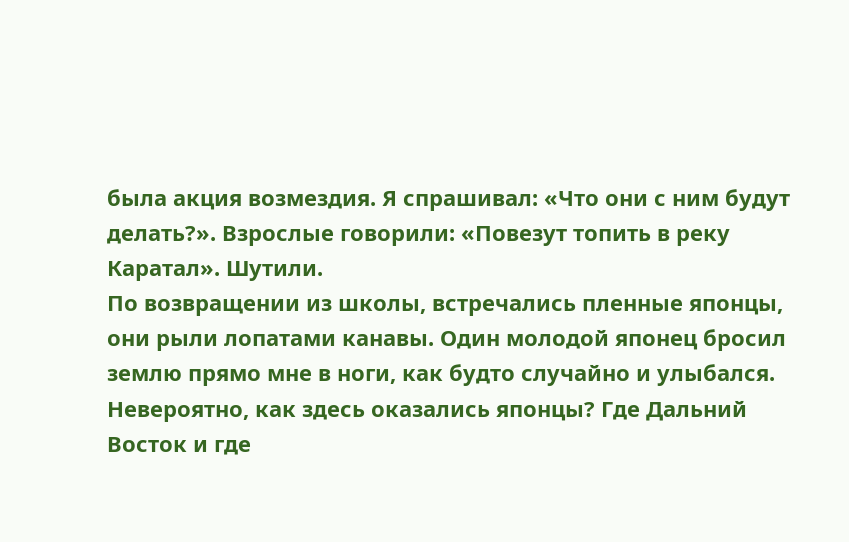была акция возмездия. Я спрашивал: «Что они с ним будут делать?». Взрослые говорили: «Повезут топить в реку Каратал». Шутили.
По возвращении из школы, встречались пленные японцы, они рыли лопатами канавы. Один молодой японец бросил землю прямо мне в ноги, как будто случайно и улыбался. Невероятно, как здесь оказались японцы? Где Дальний Восток и где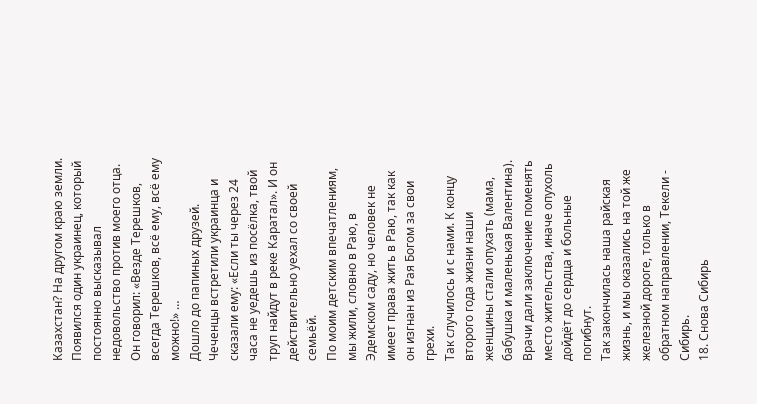Казахстан? На другом краю земли.
Появился один украинец, который постоянно высказывал недовольство против моего отца. Он говорил: «Везде Терешков, всегда Терешков, всё ему, всё ему можно!» …
Дошло до папиных друзей. Чеченцы встретили украинца и сказали ему: «Если ты через 24 часа не уедешь из посёлка, твой труп найдут в реке Каратал». И он действительно уехал со своей семьёй.
По моим детским впечатлениям, мы жили, словно в Раю, в Эдемском саду, но человек не имеет права жить в Раю, так как он изгнан из Рая Богом за свои грехи.
Так случилось и с нами. К концу второго года жизни наши женщины стали опухать (мама, бабушка и маленькая Валентина). Врачи дали заключение поменять место жительства, иначе опухоль дойдёт до сердца и больные погибнут.
Так закончилась наша райская жизнь, и мы оказались на той же железной дороге, только в обратном направлении, Текели - Сибирь.
18. Снова Сибирь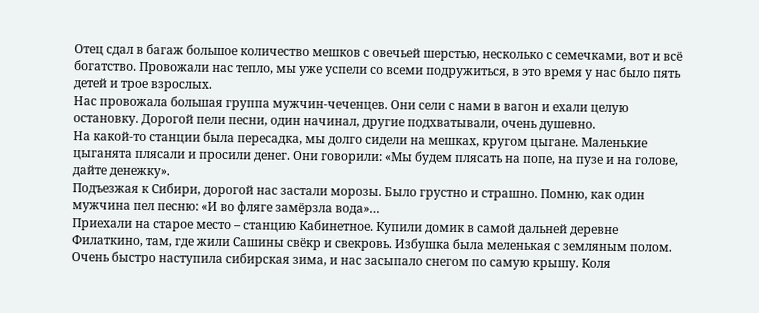Отец сдал в багаж большое количество мешков с овечьей шерстью, несколько с семечками, вот и всё богатство. Провожали нас тепло, мы уже успели со всеми подружиться, в это время у нас было пять детей и трое взрослых.
Нас провожала большая группа мужчин-чеченцев. Они сели с нами в вагон и ехали целую остановку. Дорогой пели песни, один начинал, другие подхватывали, очень душевно.
На какой-то станции была пересадка, мы долго сидели на мешках, кругом цыгане. Маленькие цыганята плясали и просили денег. Они говорили: «Мы будем плясать на попе, на пузе и на голове, дайте денежку».
Подъезжая к Сибири, дорогой нас застали морозы. Было грустно и страшно. Помню, как один мужчина пел песню: «И во фляге замёрзла вода»…
Приехали на старое место – станцию Кабинетное. Купили домик в самой дальней деревне Филаткино, там, где жили Сашины свёкр и свекровь. Избушка была меленькая с земляным полом. Очень быстро наступила сибирская зима, и нас засыпало снегом по самую крышу. Коля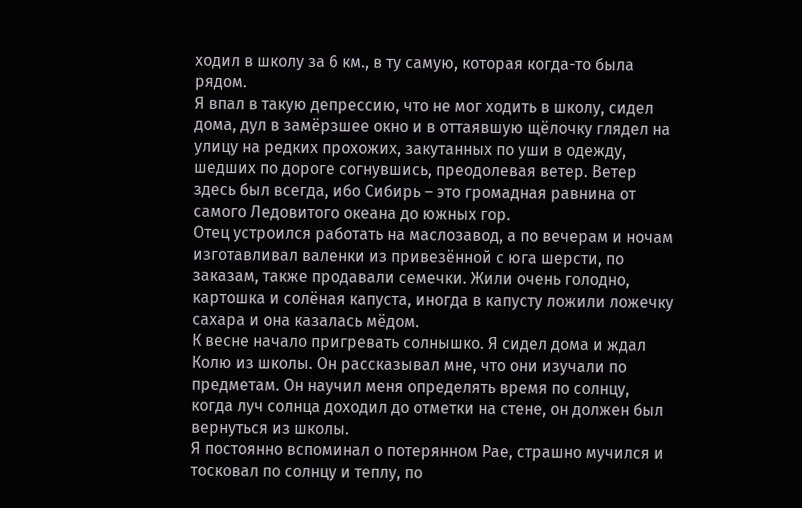ходил в школу за 6 км., в ту самую, которая когда-то была рядом.
Я впал в такую депрессию, что не мог ходить в школу, сидел дома, дул в замёрзшее окно и в оттаявшую щёлочку глядел на улицу на редких прохожих, закутанных по уши в одежду, шедших по дороге согнувшись, преодолевая ветер. Ветер здесь был всегда, ибо Сибирь – это громадная равнина от самого Ледовитого океана до южных гор.
Отец устроился работать на маслозавод, а по вечерам и ночам изготавливал валенки из привезённой с юга шерсти, по заказам, также продавали семечки. Жили очень голодно, картошка и солёная капуста, иногда в капусту ложили ложечку сахара и она казалась мёдом.
К весне начало пригревать солнышко. Я сидел дома и ждал Колю из школы. Он рассказывал мне, что они изучали по предметам. Он научил меня определять время по солнцу, когда луч солнца доходил до отметки на стене, он должен был вернуться из школы.
Я постоянно вспоминал о потерянном Рае, страшно мучился и тосковал по солнцу и теплу, по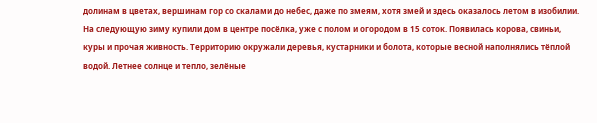долинам в цветах, вершинам гор со скалами до небес, даже по змеям, хотя змей и здесь оказалось летом в изобилии.
На следующую зиму купили дом в центре посёлка, уже с полом и огородом в 15 соток. Появилась корова, свиньи, куры и прочая живность. Территорию окружали деревья, кустарники и болота, которые весной наполнялись тёплой водой. Летнее солнце и тепло, зелёные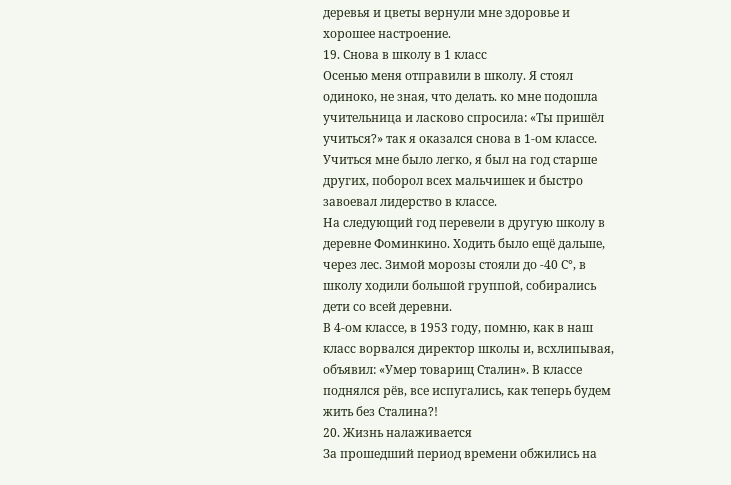деревья и цветы вернули мне здоровье и хорошее настроение.
19. Снова в школу в 1 класс
Осенью меня отправили в школу. Я стоял одиноко, не зная, что делать. ко мне подошла учительница и ласково спросила: «Ты пришёл учиться?» так я оказался снова в 1-ом классе.
Учиться мне было легко, я был на год старше других, поборол всех мальчишек и быстро завоевал лидерство в классе.
На следующий год перевели в другую школу в деревне Фоминкино. Ходить было ещё дальше, через лес. Зимой морозы стояли до -40 С°, в школу ходили большой группой, собирались дети со всей деревни.
В 4-ом классе, в 1953 году, помню, как в наш класс ворвался директор школы и, всхлипывая, объявил: «Умер товарищ Сталин». В классе поднялся рёв, все испугались, как теперь будем жить без Сталина?!
20. Жизнь налаживается
За прошедший период времени обжились на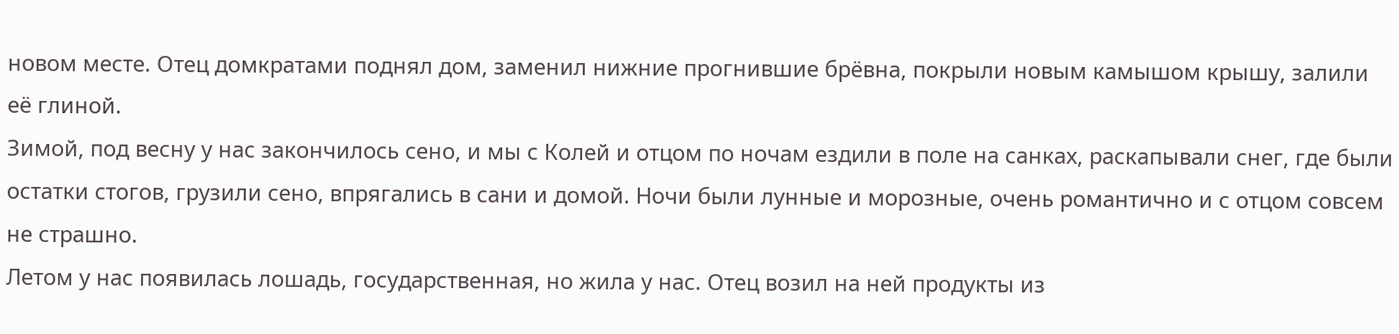новом месте. Отец домкратами поднял дом, заменил нижние прогнившие брёвна, покрыли новым камышом крышу, залили её глиной.
Зимой, под весну у нас закончилось сено, и мы с Колей и отцом по ночам ездили в поле на санках, раскапывали снег, где были остатки стогов, грузили сено, впрягались в сани и домой. Ночи были лунные и морозные, очень романтично и с отцом совсем не страшно.
Летом у нас появилась лошадь, государственная, но жила у нас. Отец возил на ней продукты из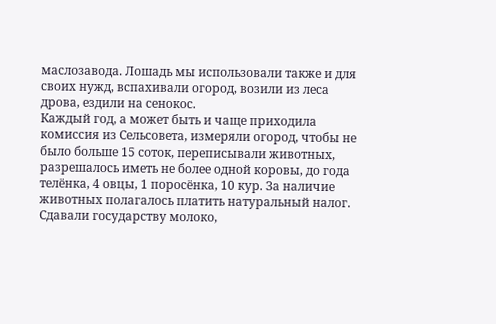маслозавода. Лошадь мы использовали также и для своих нужд, вспахивали огород, возили из леса дрова, ездили на сенокос.
Каждый год, а может быть и чаще приходила комиссия из Сельсовета, измеряли огород, чтобы не было больше 15 соток, переписывали животных, разрешалось иметь не более одной коровы, до года телёнка, 4 овцы, 1 поросёнка, 10 кур. За наличие животных полагалось платить натуральный налог. Сдавали государству молоко,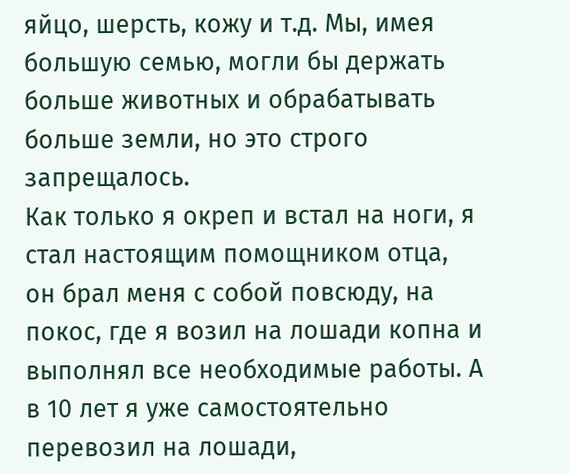яйцо, шерсть, кожу и т.д. Мы, имея большую семью, могли бы держать больше животных и обрабатывать больше земли, но это строго запрещалось.
Как только я окреп и встал на ноги, я стал настоящим помощником отца, он брал меня с собой повсюду, на покос, где я возил на лошади копна и выполнял все необходимые работы. А в 10 лет я уже самостоятельно перевозил на лошади,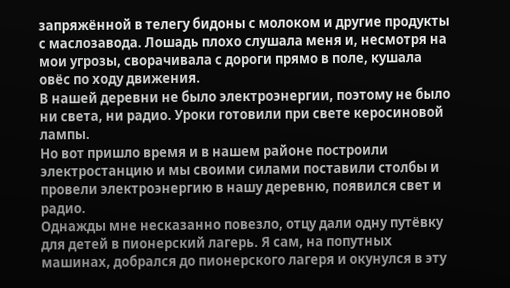запряжённой в телегу бидоны с молоком и другие продукты с маслозавода. Лошадь плохо слушала меня и, несмотря на мои угрозы, сворачивала с дороги прямо в поле, кушала овёс по ходу движения.
В нашей деревни не было электроэнергии, поэтому не было ни света, ни радио. Уроки готовили при свете керосиновой лампы.
Но вот пришло время и в нашем районе построили электростанцию и мы своими силами поставили столбы и провели электроэнергию в нашу деревню, появился свет и радио.
Однажды мне несказанно повезло, отцу дали одну путёвку для детей в пионерский лагерь. Я сам, на попутных машинах, добрался до пионерского лагеря и окунулся в эту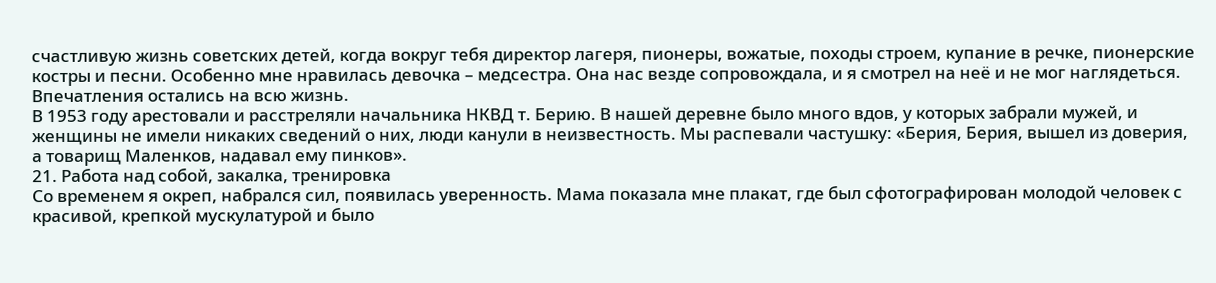счастливую жизнь советских детей, когда вокруг тебя директор лагеря, пионеры, вожатые, походы строем, купание в речке, пионерские костры и песни. Особенно мне нравилась девочка – медсестра. Она нас везде сопровождала, и я смотрел на неё и не мог наглядеться. Впечатления остались на всю жизнь.
В 1953 году арестовали и расстреляли начальника НКВД т. Берию. В нашей деревне было много вдов, у которых забрали мужей, и женщины не имели никаких сведений о них, люди канули в неизвестность. Мы распевали частушку: «Берия, Берия, вышел из доверия, а товарищ Маленков, надавал ему пинков».
21. Работа над собой, закалка, тренировка
Со временем я окреп, набрался сил, появилась уверенность. Мама показала мне плакат, где был сфотографирован молодой человек с красивой, крепкой мускулатурой и было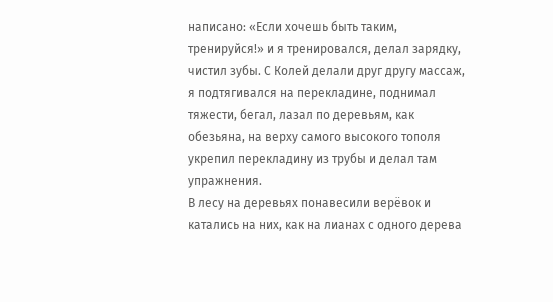написано: «Если хочешь быть таким, тренируйся!» и я тренировался, делал зарядку, чистил зубы. С Колей делали друг другу массаж, я подтягивался на перекладине, поднимал тяжести, бегал, лазал по деревьям, как обезьяна, на верху самого высокого тополя укрепил перекладину из трубы и делал там упражнения.
В лесу на деревьях понавесили верёвок и катались на них, как на лианах с одного дерева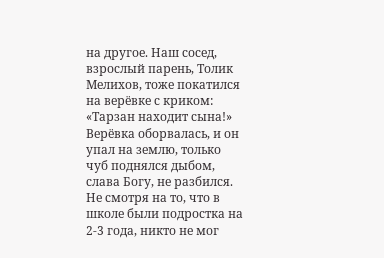на другое. Наш сосед, взрослый парень, Толик Мелихов, тоже покатился на верёвке с криком: «Тарзан находит сына!» Верёвка оборвалась, и он упал на землю, только чуб поднялся дыбом, слава Богу, не разбился.
Не смотря на то, что в школе были подростка на 2-3 года, никто не мог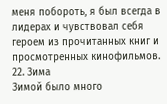меня побороть, я был всегда в лидерах и чувствовал себя героем из прочитанных книг и просмотренных кинофильмов.
22. Зима
Зимой было много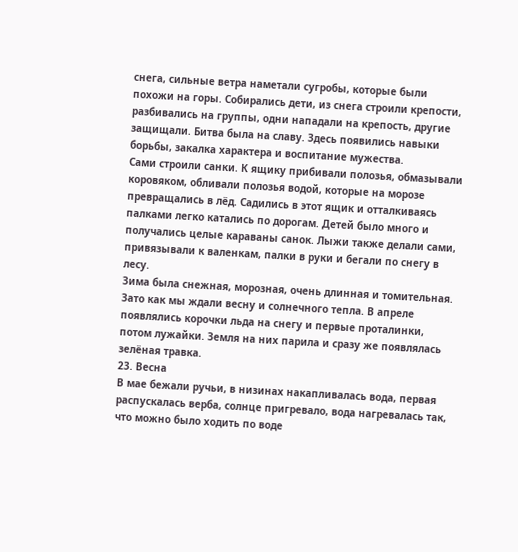снега, сильные ветра наметали сугробы, которые были похожи на горы. Собирались дети, из снега строили крепости, разбивались на группы, одни нападали на крепость, другие защищали. Битва была на славу. Здесь появились навыки борьбы, закалка характера и воспитание мужества.
Сами строили санки. К ящику прибивали полозья, обмазывали коровяком, обливали полозья водой, которые на морозе превращались в лёд. Садились в этот ящик и отталкиваясь палками легко катались по дорогам. Детей было много и получались целые караваны санок. Лыжи также делали сами, привязывали к валенкам, палки в руки и бегали по снегу в лесу.
Зима была снежная, морозная, очень длинная и томительная. Зато как мы ждали весну и солнечного тепла. В апреле появлялись корочки льда на снегу и первые проталинки, потом лужайки. Земля на них парила и сразу же появлялась зелёная травка.
23. Весна
В мае бежали ручьи, в низинах накапливалась вода, первая распускалась верба, солнце пригревало, вода нагревалась так, что можно было ходить по воде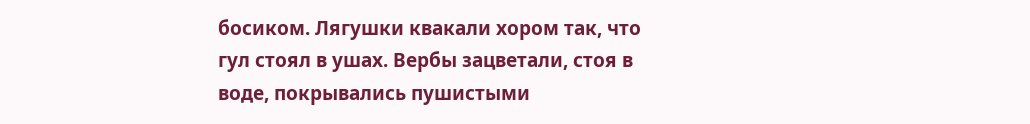босиком. Лягушки квакали хором так, что гул стоял в ушах. Вербы зацветали, стоя в воде, покрывались пушистыми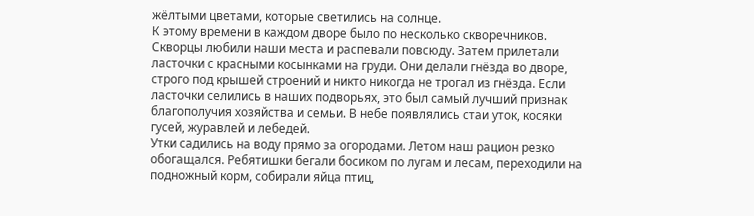жёлтыми цветами, которые светились на солнце.
К этому времени в каждом дворе было по несколько скворечников. Скворцы любили наши места и распевали повсюду. Затем прилетали ласточки с красными косынками на груди. Они делали гнёзда во дворе, строго под крышей строений и никто никогда не трогал из гнёзда. Если ласточки селились в наших подворьях, это был самый лучший признак благополучия хозяйства и семьи. В небе появлялись стаи уток, косяки гусей, журавлей и лебедей.
Утки садились на воду прямо за огородами. Летом наш рацион резко обогащался. Ребятишки бегали босиком по лугам и лесам, переходили на подножный корм, собирали яйца птиц,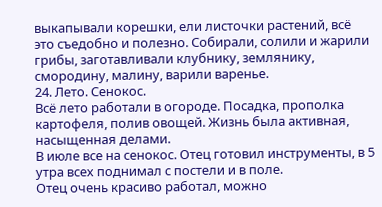выкапывали корешки, ели листочки растений, всё это съедобно и полезно. Собирали, солили и жарили грибы, заготавливали клубнику, землянику, смородину, малину, варили варенье.
24. Лето. Сенокос.
Всё лето работали в огороде. Посадка, прополка картофеля, полив овощей. Жизнь была активная, насыщенная делами.
В июле все на сенокос. Отец готовил инструменты, в 5 утра всех поднимал с постели и в поле.
Отец очень красиво работал, можно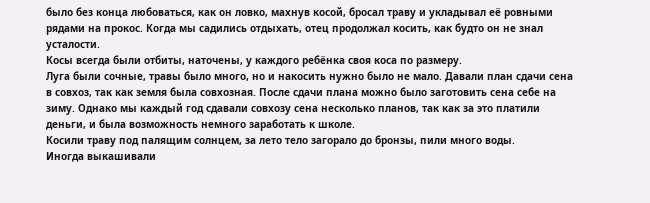было без конца любоваться, как он ловко, махнув косой, бросал траву и укладывал её ровными рядами на прокос. Когда мы садились отдыхать, отец продолжал косить, как будто он не знал усталости.
Косы всегда были отбиты, наточены, у каждого ребёнка своя коса по размеру.
Луга были сочные, травы было много, но и накосить нужно было не мало. Давали план сдачи сена в совхоз, так как земля была совхозная. После сдачи плана можно было заготовить сена себе на зиму. Однако мы каждый год сдавали совхозу сена несколько планов, так как за это платили деньги, и была возможность немного заработать к школе.
Косили траву под палящим солнцем, за лето тело загорало до бронзы, пили много воды.
Иногда выкашивали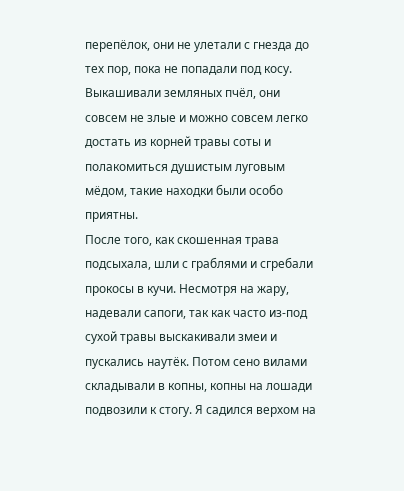перепёлок, они не улетали с гнезда до тех пор, пока не попадали под косу. Выкашивали земляных пчёл, они совсем не злые и можно совсем легко достать из корней травы соты и полакомиться душистым луговым мёдом, такие находки были особо приятны.
После того, как скошенная трава подсыхала, шли с граблями и сгребали прокосы в кучи. Несмотря на жару, надевали сапоги, так как часто из-под сухой травы выскакивали змеи и пускались наутёк. Потом сено вилами складывали в копны, копны на лошади подвозили к стогу. Я садился верхом на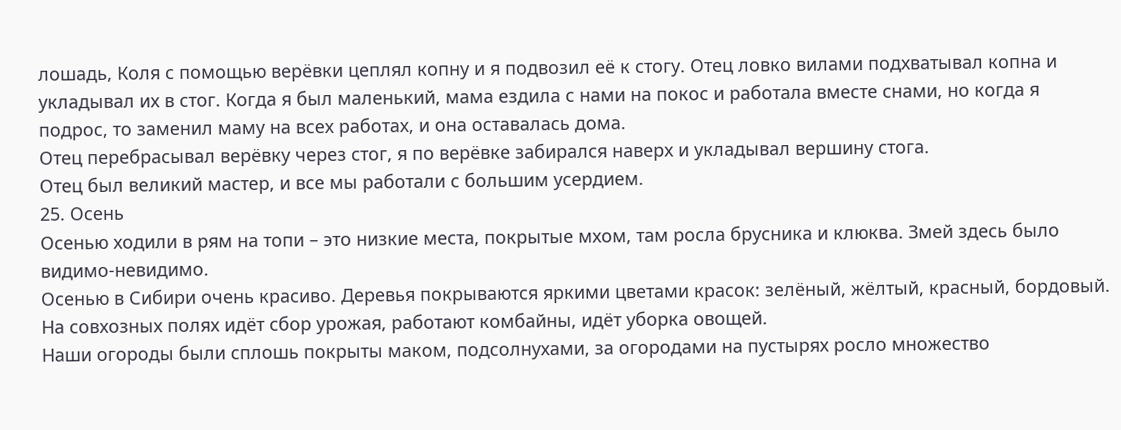лошадь, Коля с помощью верёвки цеплял копну и я подвозил её к стогу. Отец ловко вилами подхватывал копна и укладывал их в стог. Когда я был маленький, мама ездила с нами на покос и работала вместе снами, но когда я подрос, то заменил маму на всех работах, и она оставалась дома.
Отец перебрасывал верёвку через стог, я по верёвке забирался наверх и укладывал вершину стога.
Отец был великий мастер, и все мы работали с большим усердием.
25. Осень
Осенью ходили в рям на топи – это низкие места, покрытые мхом, там росла брусника и клюква. Змей здесь было видимо-невидимо.
Осенью в Сибири очень красиво. Деревья покрываются яркими цветами красок: зелёный, жёлтый, красный, бордовый.
На совхозных полях идёт сбор урожая, работают комбайны, идёт уборка овощей.
Наши огороды были сплошь покрыты маком, подсолнухами, за огородами на пустырях росло множество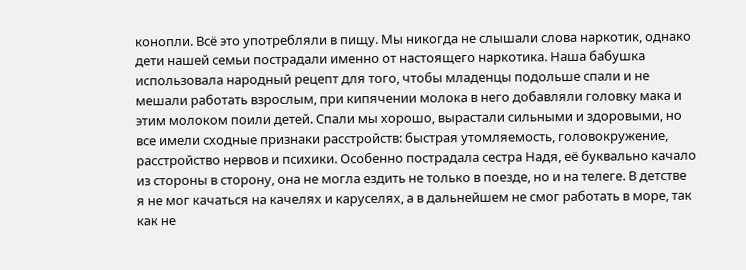конопли. Всё это употребляли в пищу. Мы никогда не слышали слова наркотик, однако дети нашей семьи пострадали именно от настоящего наркотика. Наша бабушка использовала народный рецепт для того, чтобы младенцы подольше спали и не мешали работать взрослым, при кипячении молока в него добавляли головку мака и этим молоком поили детей. Спали мы хорошо, вырастали сильными и здоровыми, но все имели сходные признаки расстройств: быстрая утомляемость, головокружение, расстройство нервов и психики. Особенно пострадала сестра Надя, её буквально качало из стороны в сторону, она не могла ездить не только в поезде, но и на телеге. В детстве я не мог качаться на качелях и каруселях, а в дальнейшем не смог работать в море, так как не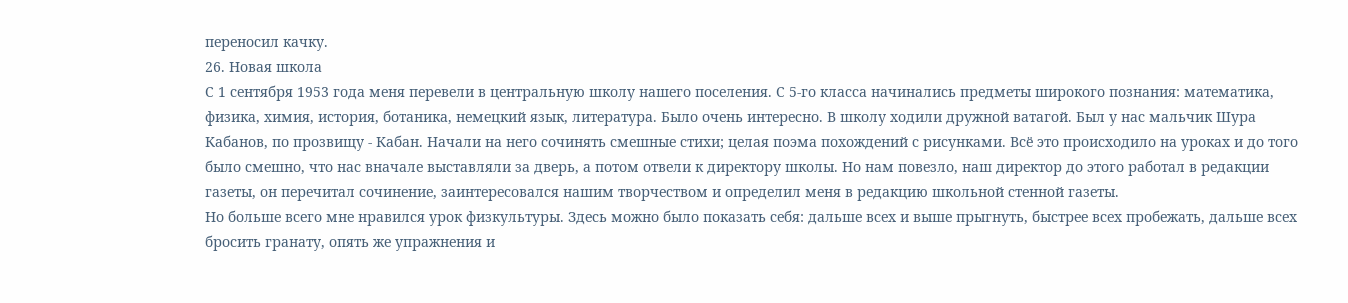переносил качку.
26. Новая школа
С 1 сентября 1953 года меня перевели в центральную школу нашего поселения. С 5-го класса начинались предметы широкого познания: математика, физика, химия, история, ботаника, немецкий язык, литература. Было очень интересно. В школу ходили дружной ватагой. Был у нас мальчик Шура Кабанов, по прозвищу - Кабан. Начали на него сочинять смешные стихи; целая поэма похождений с рисунками. Всё это происходило на уроках и до того было смешно, что нас вначале выставляли за дверь, а потом отвели к директору школы. Но нам повезло, наш директор до этого работал в редакции газеты, он перечитал сочинение, заинтересовался нашим творчеством и определил меня в редакцию школьной стенной газеты.
Но больше всего мне нравился урок физкультуры. Здесь можно было показать себя: дальше всех и выше прыгнуть, быстрее всех пробежать, дальше всех бросить гранату, опять же упражнения и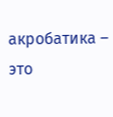акробатика – это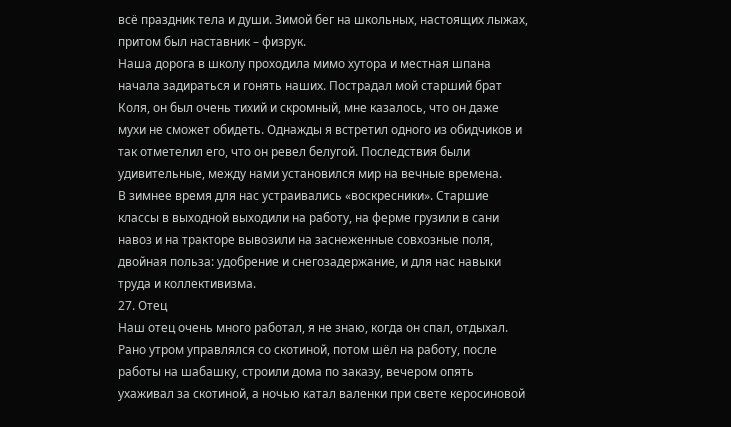всё праздник тела и души. Зимой бег на школьных, настоящих лыжах, притом был наставник – физрук.
Наша дорога в школу проходила мимо хутора и местная шпана начала задираться и гонять наших. Пострадал мой старший брат Коля, он был очень тихий и скромный, мне казалось, что он даже мухи не сможет обидеть. Однажды я встретил одного из обидчиков и так отметелил его, что он ревел белугой. Последствия были удивительные, между нами установился мир на вечные времена.
В зимнее время для нас устраивались «воскресники». Старшие классы в выходной выходили на работу, на ферме грузили в сани навоз и на тракторе вывозили на заснеженные совхозные поля, двойная польза: удобрение и снегозадержание, и для нас навыки труда и коллективизма.
27. Отец
Наш отец очень много работал, я не знаю, когда он спал, отдыхал. Рано утром управлялся со скотиной, потом шёл на работу, после работы на шабашку, строили дома по заказу, вечером опять ухаживал за скотиной, а ночью катал валенки при свете керосиновой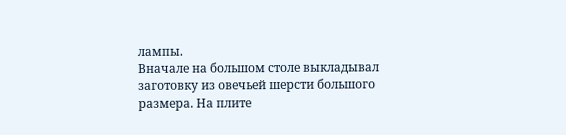лампы.
Вначале на большом столе выкладывал заготовку из овечьей шерсти большого размера. На плите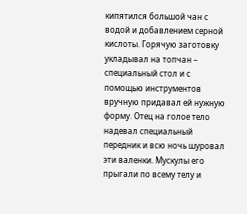кипятился большой чан с водой и добавлением серной кислоты. Горячую заготовку укладывал на топчан – специальный стол и с помощью инструментов вручную придавал ей нужную форму. Отец на голое тело надевал специальный передник и всю ночь шуровал эти валенки. Мускулы его прыгали по всему телу и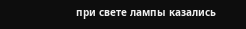при свете лампы казались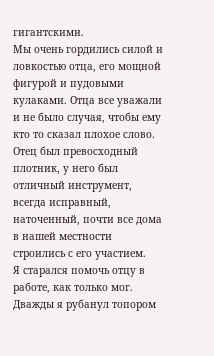гигантскими.
Мы очень гордились силой и ловкостью отца, его мощной фигурой и пудовыми кулаками. Отца все уважали и не было случая, чтобы ему кто то сказал плохое слово.
Отец был превосходный плотник, у него был отличный инструмент, всегда исправный, наточенный, почти все дома в нашей местности строились с его участием.
Я старался помочь отцу в работе, как только мог. Дважды я рубанул топором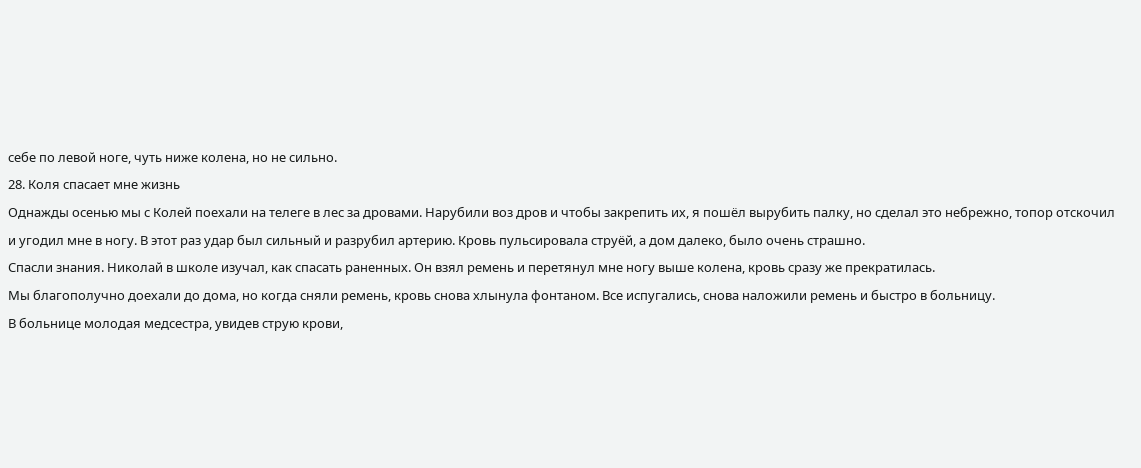себе по левой ноге, чуть ниже колена, но не сильно.
28. Коля спасает мне жизнь
Однажды осенью мы с Колей поехали на телеге в лес за дровами. Нарубили воз дров и чтобы закрепить их, я пошёл вырубить палку, но сделал это небрежно, топор отскочил и угодил мне в ногу. В этот раз удар был сильный и разрубил артерию. Кровь пульсировала струёй, а дом далеко, было очень страшно.
Спасли знания. Николай в школе изучал, как спасать раненных. Он взял ремень и перетянул мне ногу выше колена, кровь сразу же прекратилась.
Мы благополучно доехали до дома, но когда сняли ремень, кровь снова хлынула фонтаном. Все испугались, снова наложили ремень и быстро в больницу.
В больнице молодая медсестра, увидев струю крови,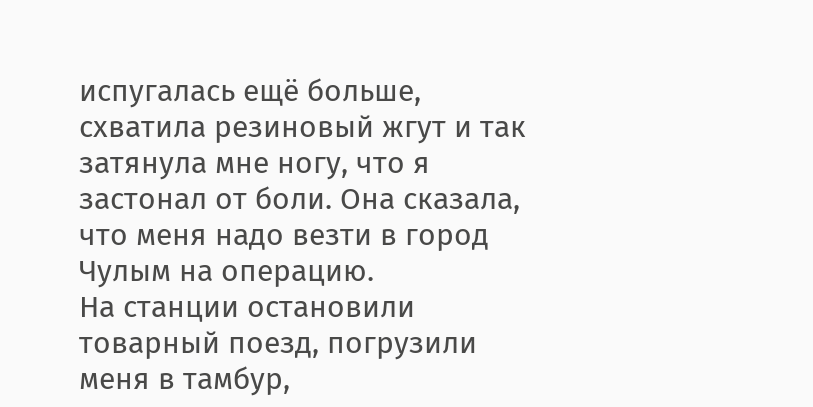испугалась ещё больше, схватила резиновый жгут и так затянула мне ногу, что я застонал от боли. Она сказала, что меня надо везти в город Чулым на операцию.
На станции остановили товарный поезд, погрузили меня в тамбур,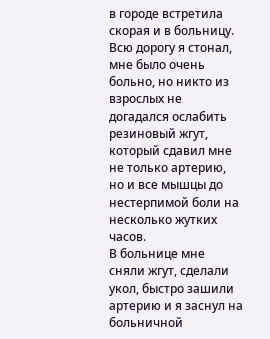в городе встретила скорая и в больницу. Всю дорогу я стонал, мне было очень больно, но никто из взрослых не догадался ослабить резиновый жгут, который сдавил мне не только артерию, но и все мышцы до нестерпимой боли на несколько жутких часов.
В больнице мне сняли жгут, сделали укол, быстро зашили артерию и я заснул на больничной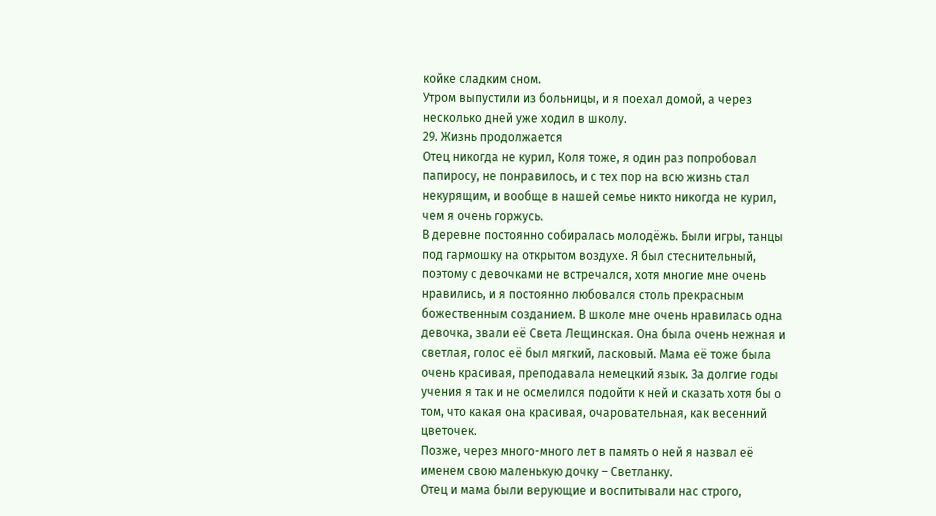койке сладким сном.
Утром выпустили из больницы, и я поехал домой, а через несколько дней уже ходил в школу.
29. Жизнь продолжается
Отец никогда не курил, Коля тоже, я один раз попробовал папиросу, не понравилось, и с тех пор на всю жизнь стал некурящим, и вообще в нашей семье никто никогда не курил, чем я очень горжусь.
В деревне постоянно собиралась молодёжь. Были игры, танцы под гармошку на открытом воздухе. Я был стеснительный, поэтому с девочками не встречался, хотя многие мне очень нравились, и я постоянно любовался столь прекрасным божественным созданием. В школе мне очень нравилась одна девочка, звали её Света Лещинская. Она была очень нежная и светлая, голос её был мягкий, ласковый. Мама её тоже была очень красивая, преподавала немецкий язык. За долгие годы учения я так и не осмелился подойти к ней и сказать хотя бы о том, что какая она красивая, очаровательная, как весенний цветочек.
Позже, через много-много лет в память о ней я назвал её именем свою маленькую дочку – Светланку.
Отец и мама были верующие и воспитывали нас строго,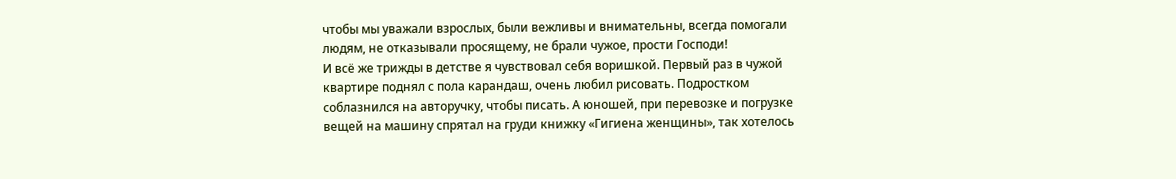чтобы мы уважали взрослых, были вежливы и внимательны, всегда помогали людям, не отказывали просящему, не брали чужое, прости Господи!
И всё же трижды в детстве я чувствовал себя воришкой. Первый раз в чужой квартире поднял с пола карандаш, очень любил рисовать. Подростком соблазнился на авторучку, чтобы писать. А юношей, при перевозке и погрузке вещей на машину спрятал на груди книжку «Гигиена женщины», так хотелось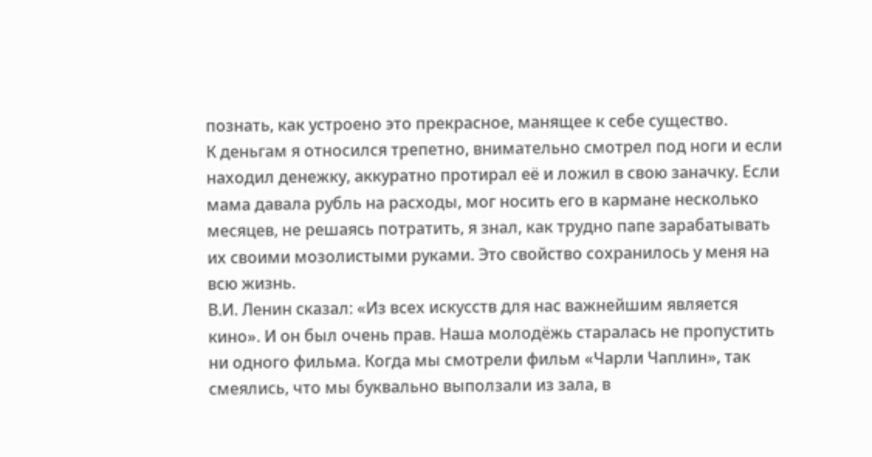познать, как устроено это прекрасное, манящее к себе существо.
К деньгам я относился трепетно, внимательно смотрел под ноги и если находил денежку, аккуратно протирал её и ложил в свою заначку. Если мама давала рубль на расходы, мог носить его в кармане несколько месяцев, не решаясь потратить, я знал, как трудно папе зарабатывать их своими мозолистыми руками. Это свойство сохранилось у меня на всю жизнь.
В.И. Ленин сказал: «Из всех искусств для нас важнейшим является кино». И он был очень прав. Наша молодёжь старалась не пропустить ни одного фильма. Когда мы смотрели фильм «Чарли Чаплин», так смеялись, что мы буквально выползали из зала, в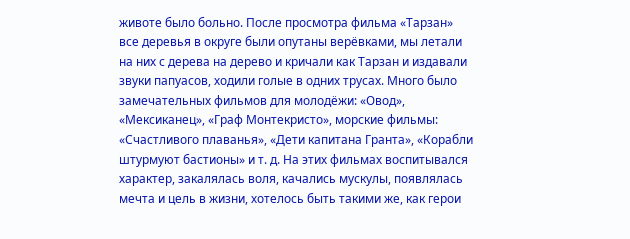животе было больно. После просмотра фильма «Тарзан» все деревья в округе были опутаны верёвками, мы летали на них с дерева на дерево и кричали как Тарзан и издавали звуки папуасов, ходили голые в одних трусах. Много было замечательных фильмов для молодёжи: «Овод», «Мексиканец», «Граф Монтекристо», морские фильмы: «Счастливого плаванья», «Дети капитана Гранта», «Корабли штурмуют бастионы» и т. д. На этих фильмах воспитывался характер, закалялась воля, качались мускулы, появлялась мечта и цель в жизни, хотелось быть такими же, как герои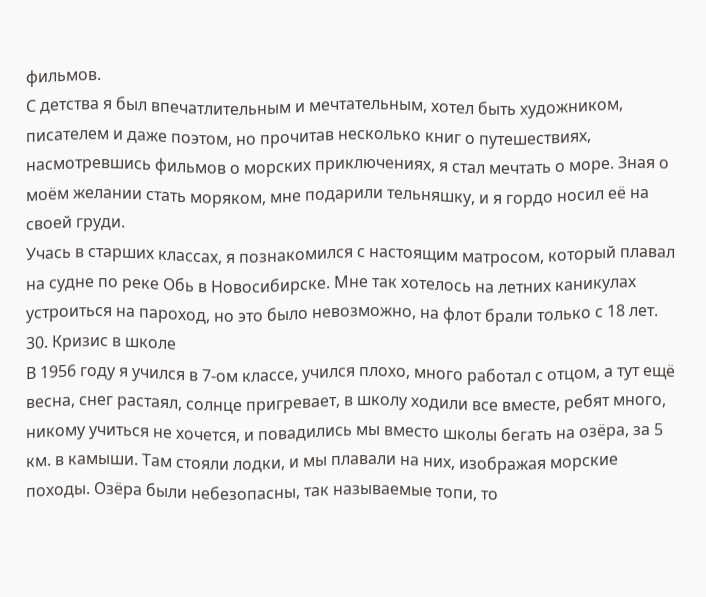фильмов.
С детства я был впечатлительным и мечтательным, хотел быть художником, писателем и даже поэтом, но прочитав несколько книг о путешествиях, насмотревшись фильмов о морских приключениях, я стал мечтать о море. Зная о моём желании стать моряком, мне подарили тельняшку, и я гордо носил её на своей груди.
Учась в старших классах, я познакомился с настоящим матросом, который плавал на судне по реке Обь в Новосибирске. Мне так хотелось на летних каникулах устроиться на пароход, но это было невозможно, на флот брали только с 18 лет.
30. Кризис в школе
В 1956 году я учился в 7-ом классе, учился плохо, много работал с отцом, а тут ещё весна, снег растаял, солнце пригревает, в школу ходили все вместе, ребят много, никому учиться не хочется, и повадились мы вместо школы бегать на озёра, за 5 км. в камыши. Там стояли лодки, и мы плавали на них, изображая морские походы. Озёра были небезопасны, так называемые топи, то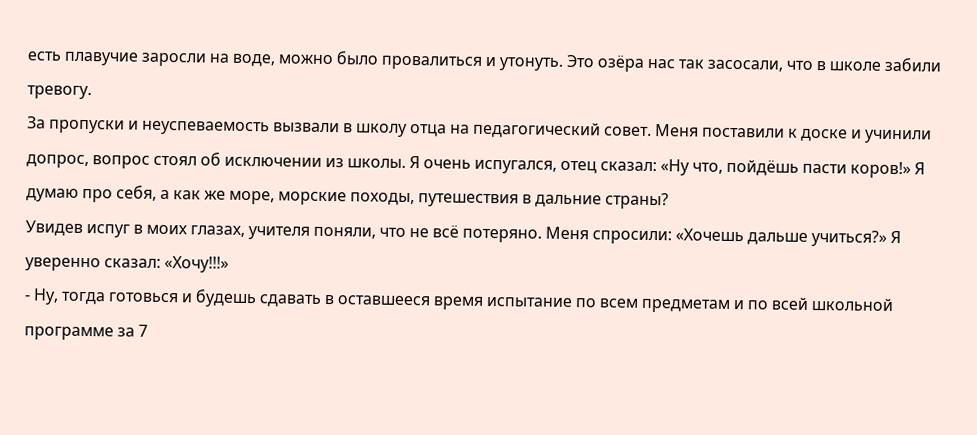есть плавучие заросли на воде, можно было провалиться и утонуть. Это озёра нас так засосали, что в школе забили тревогу.
За пропуски и неуспеваемость вызвали в школу отца на педагогический совет. Меня поставили к доске и учинили допрос, вопрос стоял об исключении из школы. Я очень испугался, отец сказал: «Ну что, пойдёшь пасти коров!» Я думаю про себя, а как же море, морские походы, путешествия в дальние страны?
Увидев испуг в моих глазах, учителя поняли, что не всё потеряно. Меня спросили: «Хочешь дальше учиться?» Я уверенно сказал: «Хочу!!!»
- Ну, тогда готовься и будешь сдавать в оставшееся время испытание по всем предметам и по всей школьной программе за 7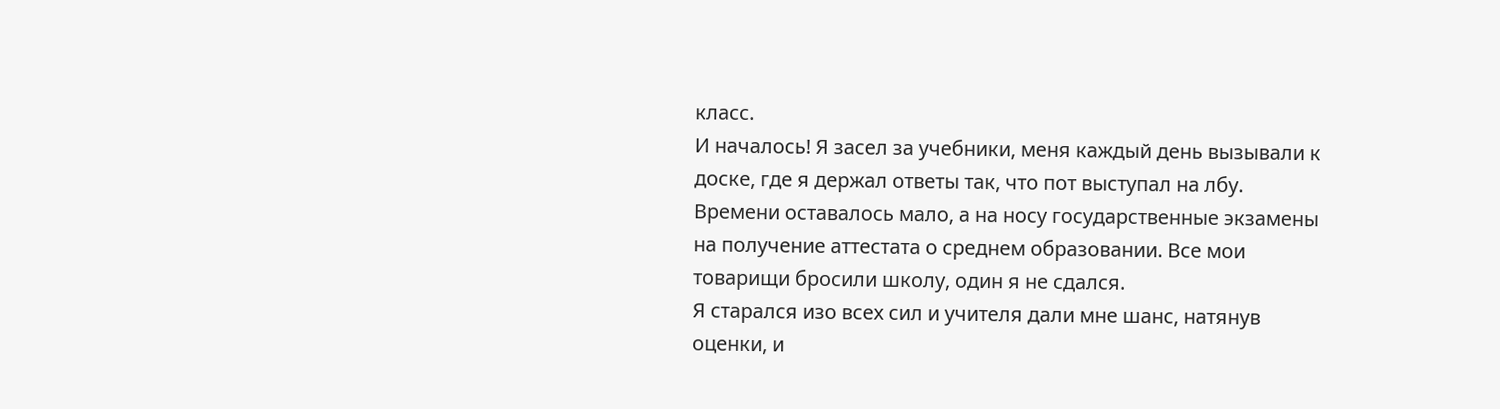класс.
И началось! Я засел за учебники, меня каждый день вызывали к доске, где я держал ответы так, что пот выступал на лбу. Времени оставалось мало, а на носу государственные экзамены на получение аттестата о среднем образовании. Все мои товарищи бросили школу, один я не сдался.
Я старался изо всех сил и учителя дали мне шанс, натянув оценки, и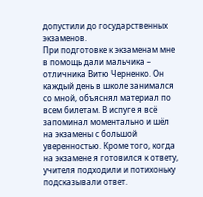допустили до государственных экзаменов.
При подготовке к экзаменам мне в помощь дали мальчика – отличника Витю Черненко. Он каждый день в школе занимался со мной, объяснял материал по всем билетам. В испуге я всё запоминал моментально и шёл на экзамены с большой уверенностью. Кроме того, когда на экзамене я готовился к ответу, учителя подходили и потихоньку подсказывали ответ.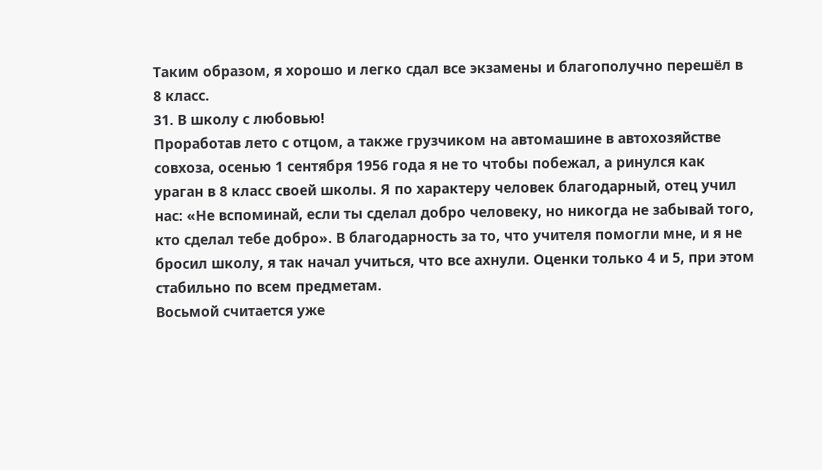Таким образом, я хорошо и легко сдал все экзамены и благополучно перешёл в 8 класс.
31. В школу с любовью!
Проработав лето с отцом, а также грузчиком на автомашине в автохозяйстве совхоза, осенью 1 сентября 1956 года я не то чтобы побежал, а ринулся как ураган в 8 класс своей школы. Я по характеру человек благодарный, отец учил нас: «Не вспоминай, если ты сделал добро человеку, но никогда не забывай того, кто сделал тебе добро». В благодарность за то, что учителя помогли мне, и я не бросил школу, я так начал учиться, что все ахнули. Оценки только 4 и 5, при этом стабильно по всем предметам.
Восьмой считается уже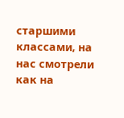старшими классами, на нас смотрели как на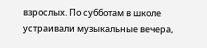взрослых. По субботам в школе устраивали музыкальные вечера,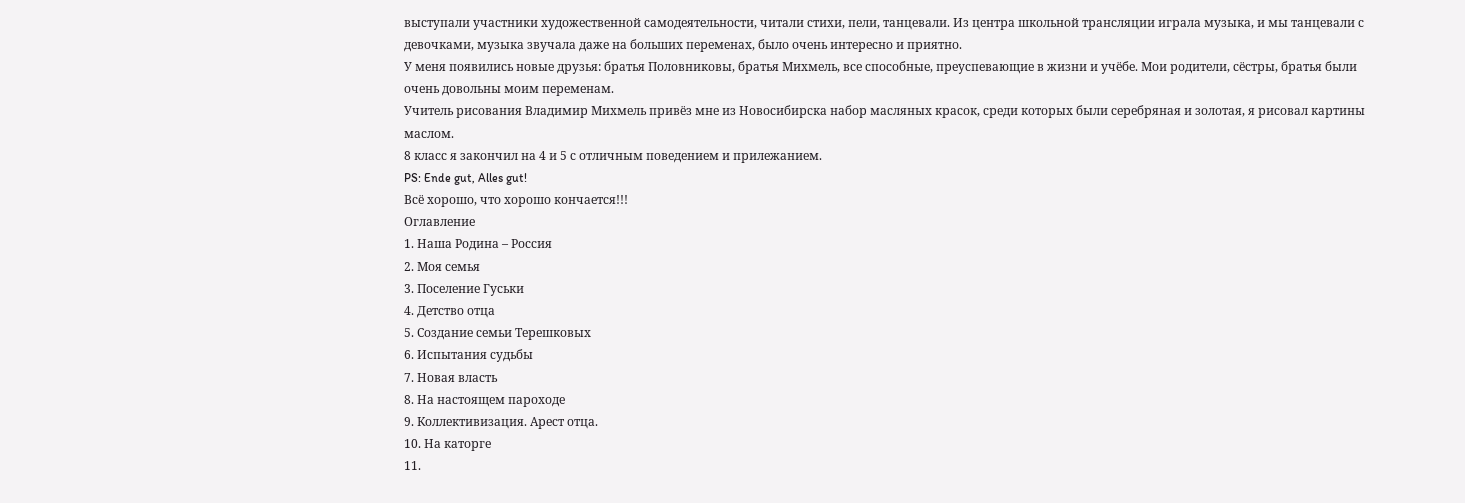выступали участники художественной самодеятельности, читали стихи, пели, танцевали. Из центра школьной трансляции играла музыка, и мы танцевали с девочками, музыка звучала даже на больших переменах, было очень интересно и приятно.
У меня появились новые друзья: братья Половниковы, братья Михмель, все способные, преуспевающие в жизни и учёбе. Мои родители, сёстры, братья были очень довольны моим переменам.
Учитель рисования Владимир Михмель привёз мне из Новосибирска набор масляных красок, среди которых были серебряная и золотая, я рисовал картины маслом.
8 класс я закончил на 4 и 5 с отличным поведением и прилежанием.
PS: Ende gut, Alles gut!
Всё хорошо, что хорошо кончается!!!
Оглавление
1. Наша Родина – Россия
2. Моя семья
3. Поселение Гуськи
4. Детство отца
5. Создание семьи Терешковых
6. Испытания судьбы
7. Новая власть
8. На настоящем пароходе
9. Коллективизация. Арест отца.
10. На каторге
11.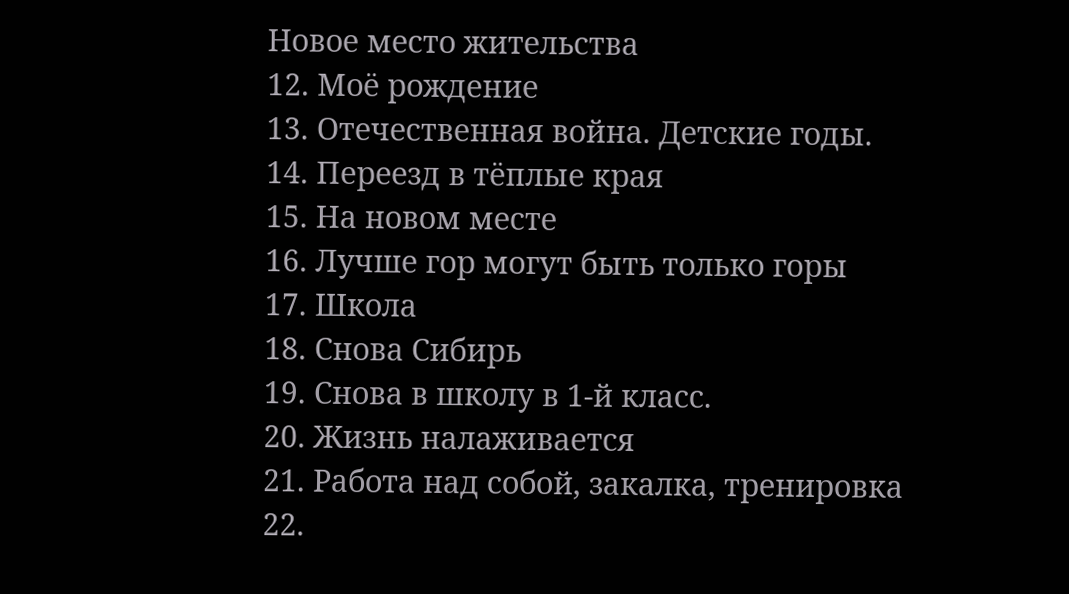Новое место жительства
12. Моё рождение
13. Отечественная война. Детские годы.
14. Переезд в тёплые края
15. На новом месте
16. Лучше гор могут быть только горы
17. Школа
18. Снова Сибирь
19. Снова в школу в 1-й класс.
20. Жизнь налаживается
21. Работа над собой, закалка, тренировка
22.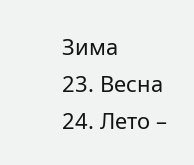Зима
23. Весна
24. Лето –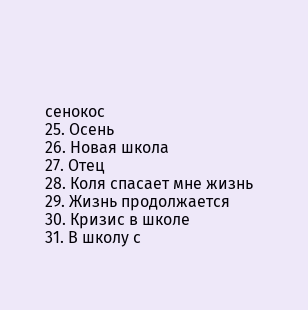сенокос
25. Осень
26. Новая школа
27. Отец
28. Коля спасает мне жизнь
29. Жизнь продолжается
30. Кризис в школе
31. В школу с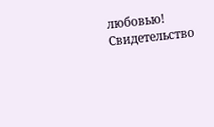любовью!
Свидетельство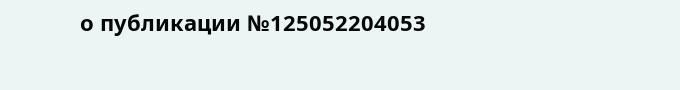о публикации №125052204053